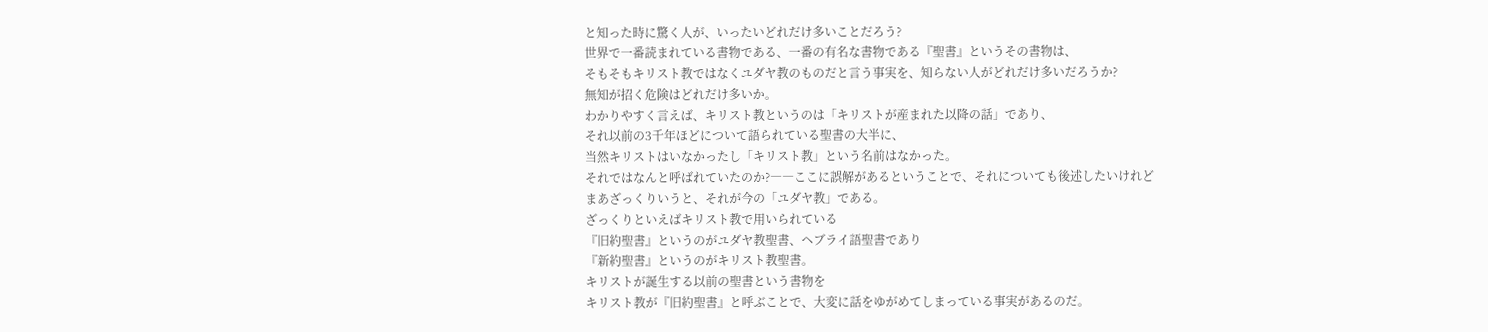と知った時に驚く人が、いったいどれだけ多いことだろう?
世界で一番読まれている書物である、一番の有名な書物である『聖書』というその書物は、
そもそもキリスト教ではなくユダヤ教のものだと言う事実を、知らない人がどれだけ多いだろうか?
無知が招く危険はどれだけ多いか。
わかりやすく言えば、キリスト教というのは「キリストが産まれた以降の話」であり、
それ以前の3千年ほどについて語られている聖書の大半に、
当然キリストはいなかったし「キリスト教」という名前はなかった。
それではなんと呼ばれていたのか?――ここに誤解があるということで、それについても後述したいけれど
まあざっくりいうと、それが今の「ユダヤ教」である。
ざっくりといえばキリスト教で用いられている
『旧約聖書』というのがユダヤ教聖書、ヘブライ語聖書であり
『新約聖書』というのがキリスト教聖書。
キリストが誕生する以前の聖書という書物を
キリスト教が『旧約聖書』と呼ぶことで、大変に話をゆがめてしまっている事実があるのだ。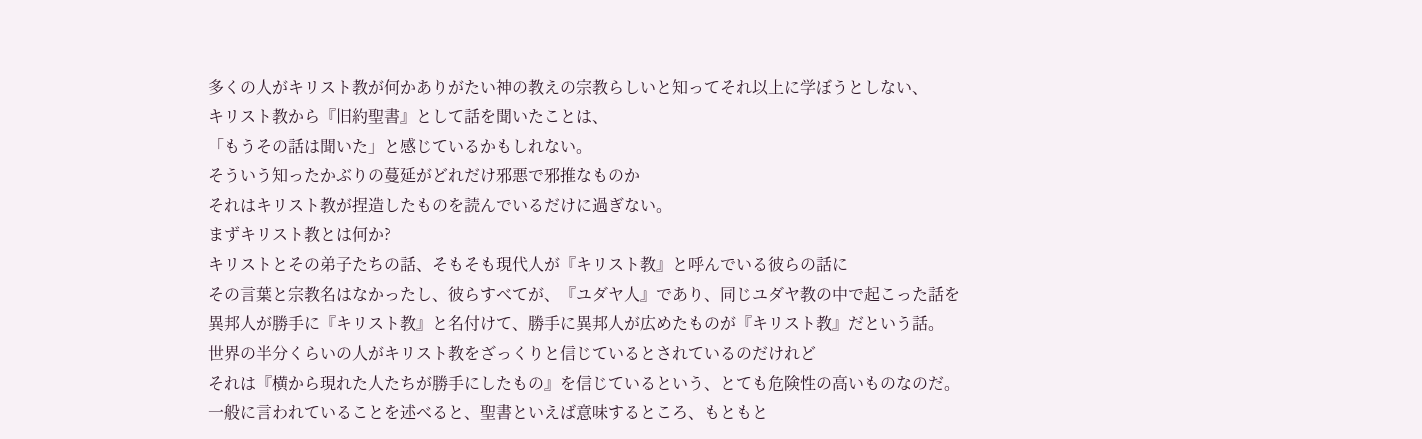多くの人がキリスト教が何かありがたい神の教えの宗教らしいと知ってそれ以上に学ぼうとしない、
キリスト教から『旧約聖書』として話を聞いたことは、
「もうその話は聞いた」と感じているかもしれない。
そういう知ったかぶりの蔓延がどれだけ邪悪で邪推なものか
それはキリスト教が捏造したものを読んでいるだけに過ぎない。
まずキリスト教とは何か?
キリストとその弟子たちの話、そもそも現代人が『キリスト教』と呼んでいる彼らの話に
その言葉と宗教名はなかったし、彼らすべてが、『ユダヤ人』であり、同じユダヤ教の中で起こった話を
異邦人が勝手に『キリスト教』と名付けて、勝手に異邦人が広めたものが『キリスト教』だという話。
世界の半分くらいの人がキリスト教をざっくりと信じているとされているのだけれど
それは『横から現れた人たちが勝手にしたもの』を信じているという、とても危険性の高いものなのだ。
一般に言われていることを述べると、聖書といえば意味するところ、もともと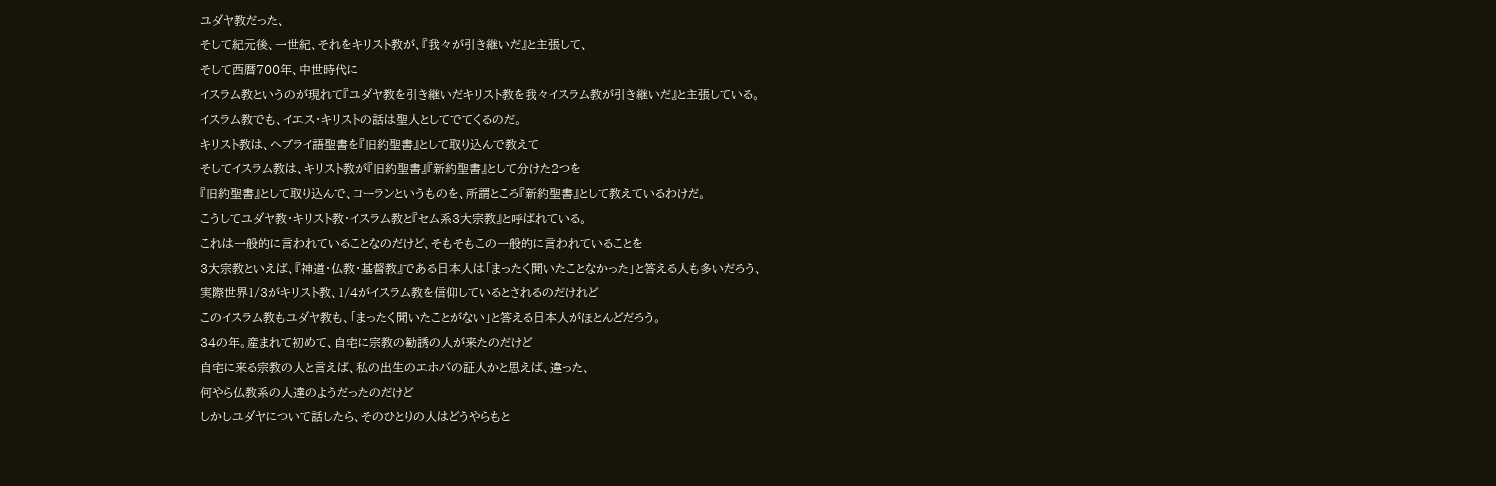ユダヤ教だった、
そして紀元後、一世紀、それをキリスト教が、『我々が引き継いだ』と主張して、
そして西暦700年、中世時代に
イスラム教というのが現れて『ユダヤ教を引き継いだキリスト教を我々イスラム教が引き継いだ』と主張している。
イスラム教でも、イエス・キリストの話は聖人としてでてくるのだ。
キリスト教は、ヘブライ語聖書を『旧約聖書』として取り込んで教えて
そしてイスラム教は、キリスト教が『旧約聖書』『新約聖書』として分けた2つを
『旧約聖書』として取り込んで、コーランというものを、所謂ところ『新約聖書』として教えているわけだ。
こうしてユダヤ教・キリスト教・イスラム教と『セム系3大宗教』と呼ばれている。
これは一般的に言われていることなのだけど、そもそもこの一般的に言われていることを
3大宗教といえば、『神道・仏教・基督教』である日本人は「まったく聞いたことなかった」と答える人も多いだろう、
実際世界1/3がキリスト教、1/4がイスラム教を信仰しているとされるのだけれど
このイスラム教もユダヤ教も、「まったく聞いたことがない」と答える日本人がほとんどだろう。
34の年。産まれて初めて、自宅に宗教の勧誘の人が来たのだけど
自宅に来る宗教の人と言えば、私の出生のエホバの証人かと思えば、違った、
何やら仏教系の人達のようだったのだけど
しかしユダヤについて話したら、そのひとりの人はどうやらもと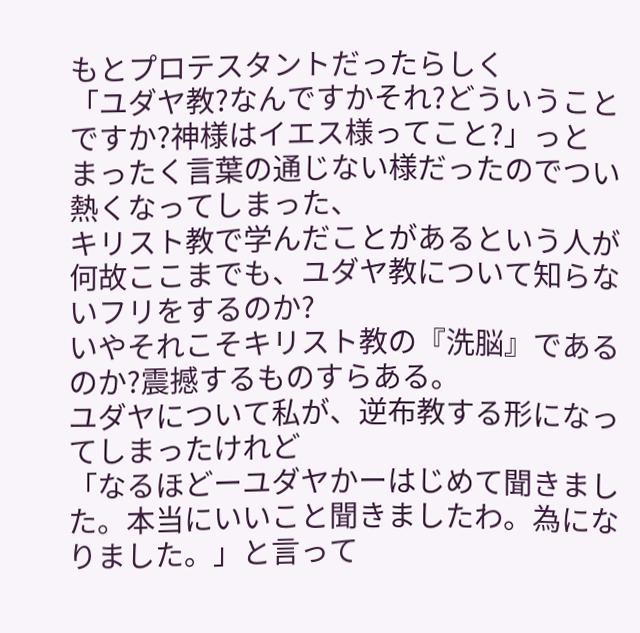もとプロテスタントだったらしく
「ユダヤ教?なんですかそれ?どういうことですか?神様はイエス様ってこと?」っと
まったく言葉の通じない様だったのでつい熱くなってしまった、
キリスト教で学んだことがあるという人が何故ここまでも、ユダヤ教について知らないフリをするのか?
いやそれこそキリスト教の『洗脳』であるのか?震撼するものすらある。
ユダヤについて私が、逆布教する形になってしまったけれど
「なるほどーユダヤかーはじめて聞きました。本当にいいこと聞きましたわ。為になりました。」と言って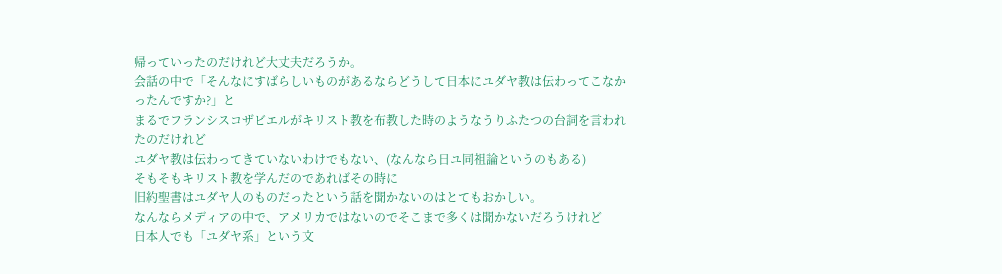帰っていったのだけれど大丈夫だろうか。
会話の中で「そんなにすばらしいものがあるならどうして日本にユダヤ教は伝わってこなかったんですか?」と
まるでフランシスコザビエルがキリスト教を布教した時のようなうりふたつの台詞を言われたのだけれど
ユダヤ教は伝わってきていないわけでもない、(なんなら日ユ同祖論というのもある)
そもそもキリスト教を学んだのであればその時に
旧約聖書はユダヤ人のものだったという話を聞かないのはとてもおかしい。
なんならメディアの中で、アメリカではないのでそこまで多くは聞かないだろうけれど
日本人でも「ユダヤ系」という文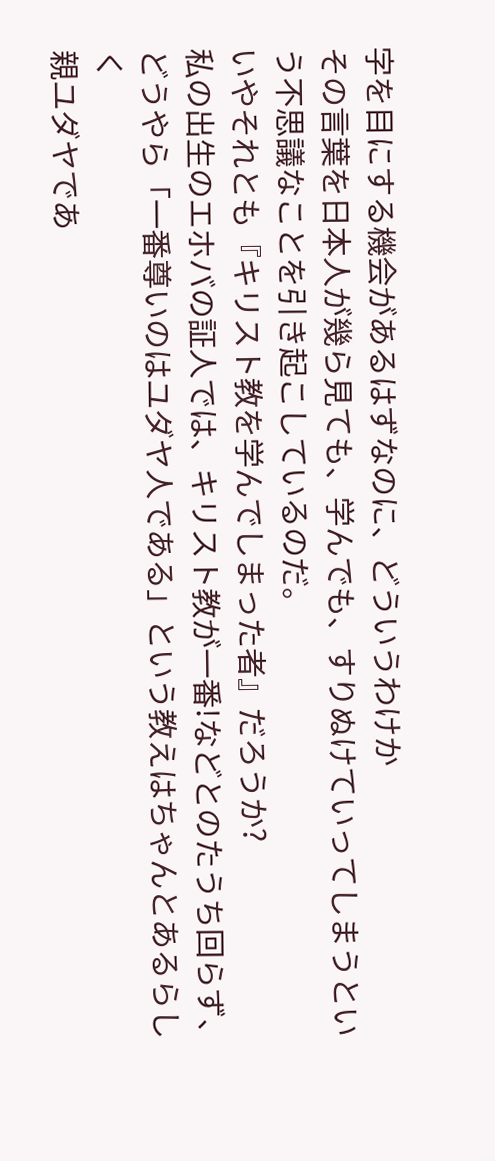字を目にする機会があるはずなのに、どういうわけか
その言葉を日本人が幾ら見ても、学んでも、すりぬけていってしまうという不思議なことを引き起こしているのだ。
いやそれとも『キリスト教を学んでしまった者』だろうか?
私の出生のエホバの証人では、キリスト教が一番!などとのたうち回らず、
どうやら「一番尊いのはユダヤ人である」という教えはちゃんとあるらしく
親ユダヤであ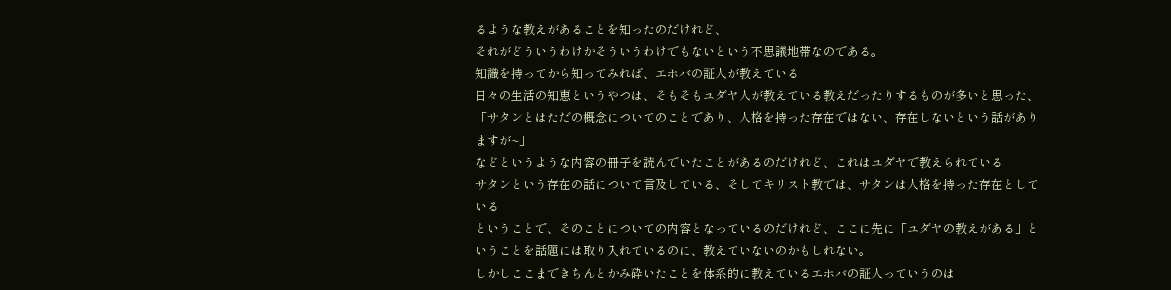るような教えがあることを知ったのだけれど、
それがどういうわけかそういうわけでもないという不思議地帯なのである。
知識を持ってから知ってみれば、エホバの証人が教えている
日々の生活の知恵というやつは、そもそもユダヤ人が教えている教えだったりするものが多いと思った、
「サタンとはただの概念についてのことであり、人格を持った存在ではない、存在しないという話がありますが~」
などというような内容の冊子を読んでいたことがあるのだけれど、これはユダヤで教えられている
サタンという存在の話について言及している、そしてキリスト教では、サタンは人格を持った存在としている
ということで、そのことについての内容となっているのだけれど、ここに先に「ユダヤの教えがある」ということを話題には取り入れているのに、教えていないのかもしれない。
しかしここまできちんとかみ砕いたことを体系的に教えているエホバの証人っていうのは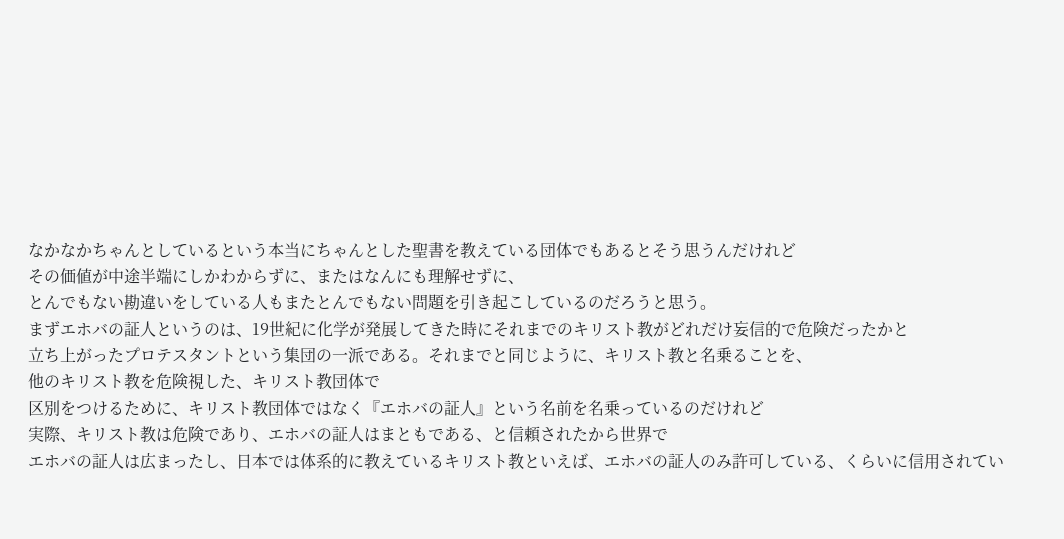なかなかちゃんとしているという本当にちゃんとした聖書を教えている団体でもあるとそう思うんだけれど
その価値が中途半端にしかわからずに、またはなんにも理解せずに、
とんでもない勘違いをしている人もまたとんでもない問題を引き起こしているのだろうと思う。
まずエホバの証人というのは、19世紀に化学が発展してきた時にそれまでのキリスト教がどれだけ妄信的で危険だったかと
立ち上がったプロテスタントという集団の一派である。それまでと同じように、キリスト教と名乗ることを、
他のキリスト教を危険視した、キリスト教団体で
区別をつけるために、キリスト教団体ではなく『エホバの証人』という名前を名乗っているのだけれど
実際、キリスト教は危険であり、エホバの証人はまともである、と信頼されたから世界で
エホバの証人は広まったし、日本では体系的に教えているキリスト教といえば、エホバの証人のみ許可している、くらいに信用されてい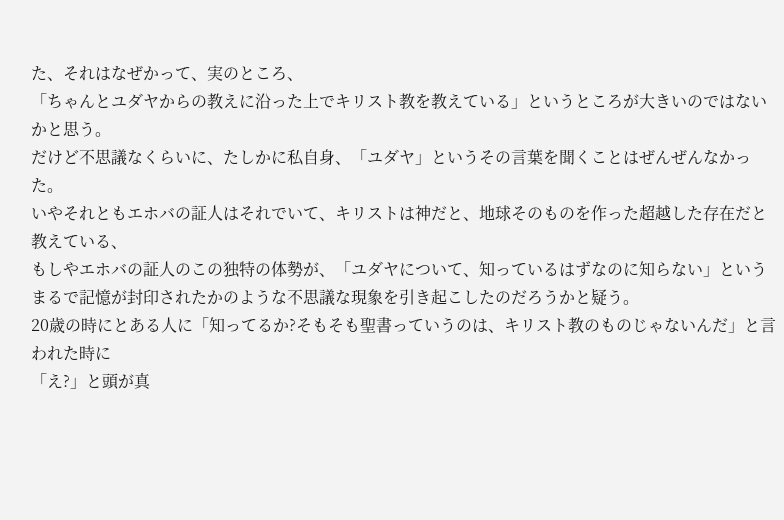た、それはなぜかって、実のところ、
「ちゃんとユダヤからの教えに沿った上でキリスト教を教えている」というところが大きいのではないかと思う。
だけど不思議なくらいに、たしかに私自身、「ユダヤ」というその言葉を聞くことはぜんぜんなかった。
いやそれともエホバの証人はそれでいて、キリストは神だと、地球そのものを作った超越した存在だと教えている、
もしやエホバの証人のこの独特の体勢が、「ユダヤについて、知っているはずなのに知らない」という
まるで記憶が封印されたかのような不思議な現象を引き起こしたのだろうかと疑う。
20歳の時にとある人に「知ってるか?そもそも聖書っていうのは、キリスト教のものじゃないんだ」と言われた時に
「え?」と頭が真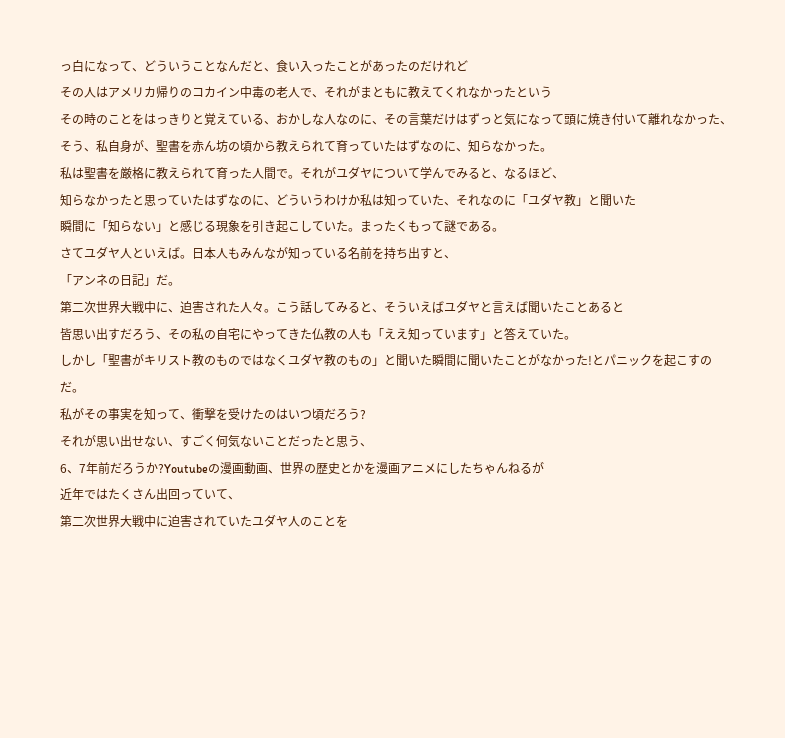っ白になって、どういうことなんだと、食い入ったことがあったのだけれど
その人はアメリカ帰りのコカイン中毒の老人で、それがまともに教えてくれなかったという
その時のことをはっきりと覚えている、おかしな人なのに、その言葉だけはずっと気になって頭に焼き付いて離れなかった、そう、私自身が、聖書を赤ん坊の頃から教えられて育っていたはずなのに、知らなかった。
私は聖書を厳格に教えられて育った人間で。それがユダヤについて学んでみると、なるほど、
知らなかったと思っていたはずなのに、どういうわけか私は知っていた、それなのに「ユダヤ教」と聞いた
瞬間に「知らない」と感じる現象を引き起こしていた。まったくもって謎である。
さてユダヤ人といえば。日本人もみんなが知っている名前を持ち出すと、
「アンネの日記」だ。
第二次世界大戦中に、迫害された人々。こう話してみると、そういえばユダヤと言えば聞いたことあると
皆思い出すだろう、その私の自宅にやってきた仏教の人も「ええ知っています」と答えていた。
しかし「聖書がキリスト教のものではなくユダヤ教のもの」と聞いた瞬間に聞いたことがなかった!とパニックを起こすのだ。
私がその事実を知って、衝撃を受けたのはいつ頃だろう?
それが思い出せない、すごく何気ないことだったと思う、
6、7年前だろうか?Youtubeの漫画動画、世界の歴史とかを漫画アニメにしたちゃんねるが
近年ではたくさん出回っていて、
第二次世界大戦中に迫害されていたユダヤ人のことを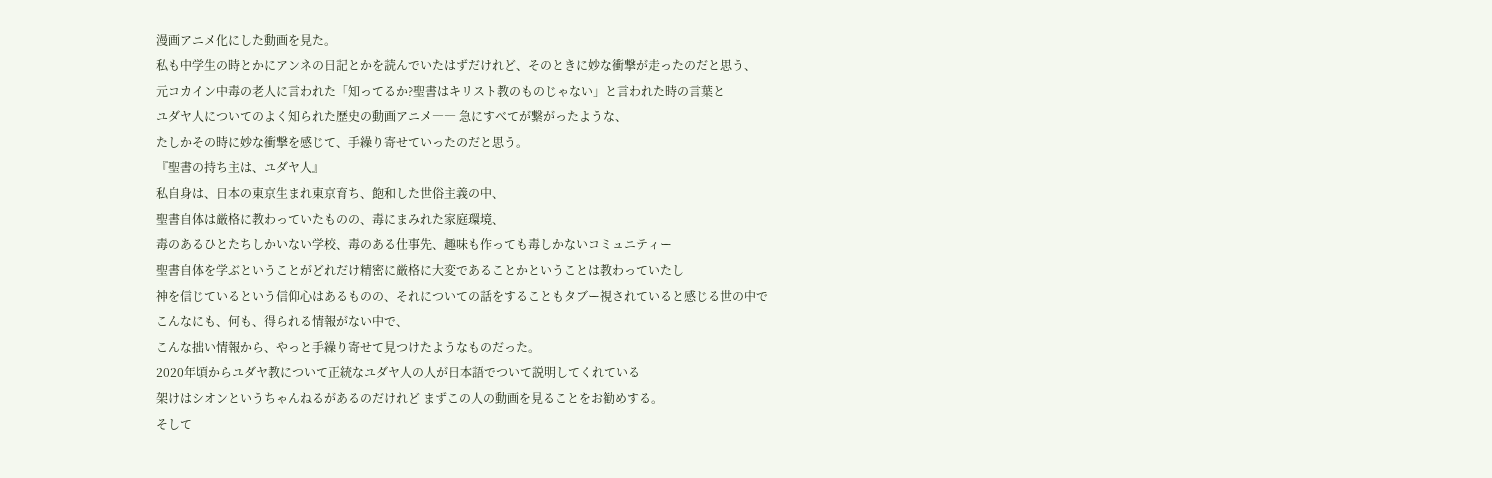漫画アニメ化にした動画を見た。
私も中学生の時とかにアンネの日記とかを読んでいたはずだけれど、そのときに妙な衝撃が走ったのだと思う、
元コカイン中毒の老人に言われた「知ってるか?聖書はキリスト教のものじゃない」と言われた時の言葉と
ユダヤ人についてのよく知られた歴史の動画アニメ―― 急にすべてが繋がったような、
たしかその時に妙な衝撃を感じて、手繰り寄せていったのだと思う。
『聖書の持ち主は、ユダヤ人』
私自身は、日本の東京生まれ東京育ち、飽和した世俗主義の中、
聖書自体は厳格に教わっていたものの、毒にまみれた家庭環境、
毒のあるひとたちしかいない学校、毒のある仕事先、趣味も作っても毒しかないコミュニティー
聖書自体を学ぶということがどれだけ精密に厳格に大変であることかということは教わっていたし
神を信じているという信仰心はあるものの、それについての話をすることもタブー視されていると感じる世の中で
こんなにも、何も、得られる情報がない中で、
こんな拙い情報から、やっと手繰り寄せて見つけたようなものだった。
2020年頃からユダヤ教について正統なユダヤ人の人が日本語でついて説明してくれている
架けはシオンというちゃんねるがあるのだけれど まずこの人の動画を見ることをお勧めする。
そして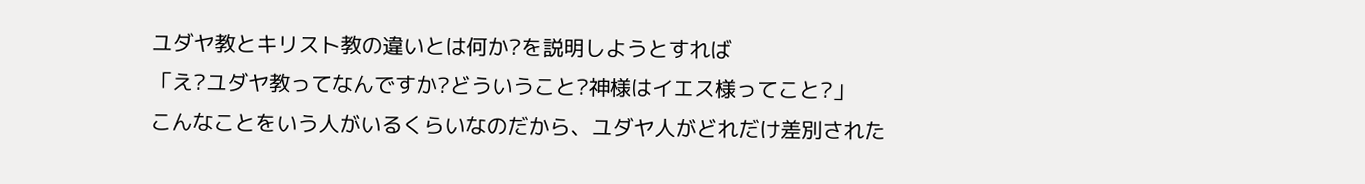ユダヤ教とキリスト教の違いとは何か?を説明しようとすれば
「え?ユダヤ教ってなんですか?どういうこと?神様はイエス様ってこと?」
こんなことをいう人がいるくらいなのだから、ユダヤ人がどれだけ差別された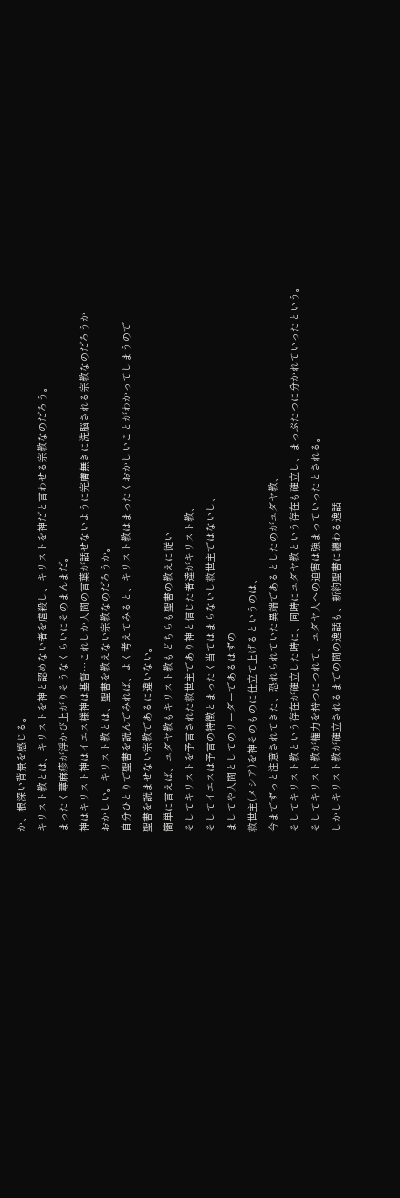か、根深い背景を感じる。
キリスト教とは、キリストを神と認めない者を虐殺し、キリストを神だと言わせる宗教なのだろう。
まったく蕁麻疹が浮かび上がりそうなくらいにそのまんまだ。
神はキリスト神はイエス様神は基督…これしか人間の言葉が話せないように完膚無きに洗脳される宗教なのだろうか
おかしい。キリスト教とは、聖書を教えない宗教なのだろうか。
自分ひとりで聖書を読んでみれば、よく考えてみると、キリスト教はまったくおかしいことがわかってしまうので
聖書を読ませない宗教であるに違いない。
簡単に言えば、ユダヤ教もキリスト教もどちらも聖書の教えに従い
そしてキリストを予言された救世主であり神と信じた者達がキリスト教、
そしてイエスは予言の特徴とまったく当てはまらないし救世主ではないし、
ましてや人間としてのリーダーであるはずの
救世主(メシア)を神そのものに仕立て上げるというのは、
今までずっと注意されてきた、恐れられていた異端であるとしたのがユダヤ教、
そしてキリスト教という存在が確立した時に、同時にユダヤ教という存在も確立し、まっぷたつに分かれていったという。
そしてキリスト教が権力を持つにつれて、ユダヤ人への迫害は強まっていったとされる。
しかしキリスト教が確立されるまでの間の逸話も、新約聖書に纏わる逸話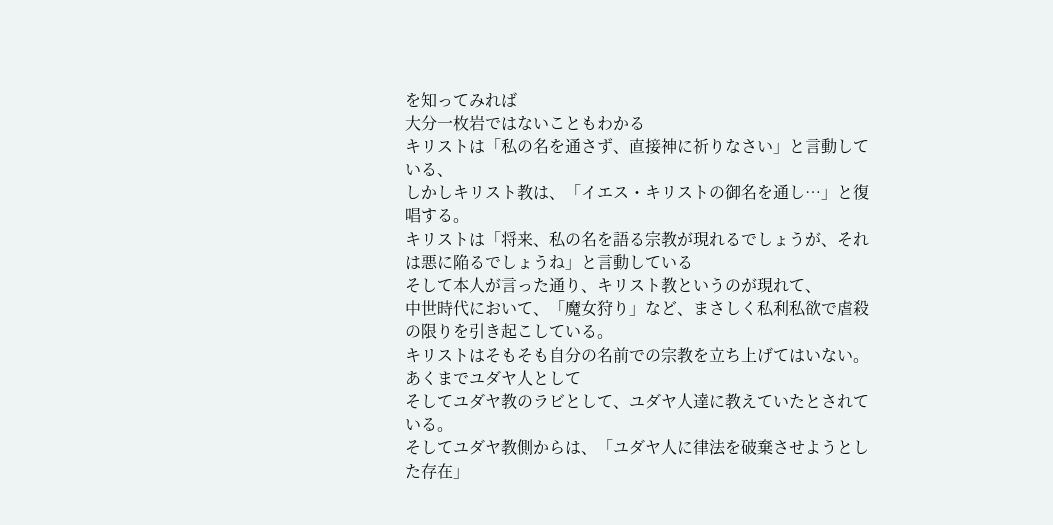を知ってみれば
大分一枚岩ではないこともわかる
キリストは「私の名を通さず、直接神に祈りなさい」と言動している、
しかしキリスト教は、「イエス・キリストの御名を通し…」と復唱する。
キリストは「将来、私の名を語る宗教が現れるでしょうが、それは悪に陥るでしょうね」と言動している
そして本人が言った通り、キリスト教というのが現れて、
中世時代において、「魔女狩り」など、まさしく私利私欲で虐殺の限りを引き起こしている。
キリストはそもそも自分の名前での宗教を立ち上げてはいない。あくまでユダヤ人として
そしてユダヤ教のラビとして、ユダヤ人達に教えていたとされている。
そしてユダヤ教側からは、「ユダヤ人に律法を破棄させようとした存在」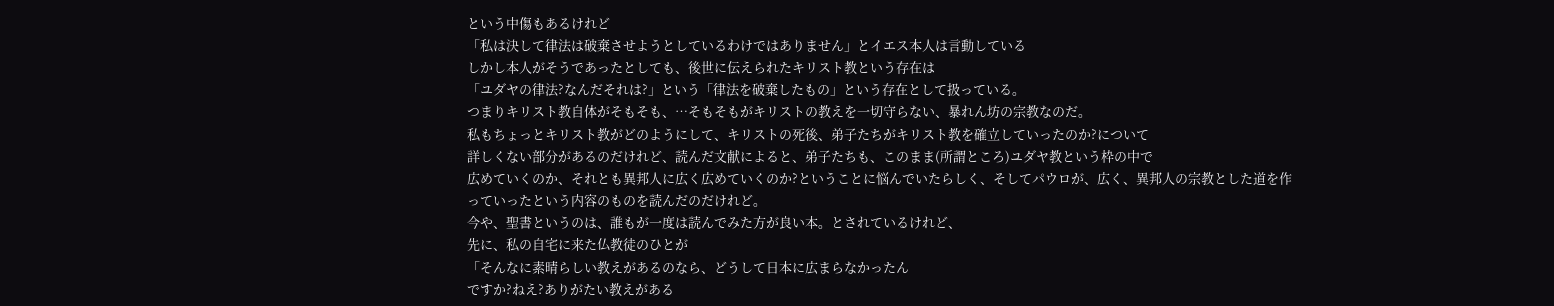という中傷もあるけれど
「私は決して律法は破棄させようとしているわけではありません」とイエス本人は言動している
しかし本人がそうであったとしても、後世に伝えられたキリスト教という存在は
「ユダヤの律法?なんだそれは?」という「律法を破棄したもの」という存在として扱っている。
つまりキリスト教自体がそもそも、…そもそもがキリストの教えを一切守らない、暴れん坊の宗教なのだ。
私もちょっとキリスト教がどのようにして、キリストの死後、弟子たちがキリスト教を確立していったのか?について
詳しくない部分があるのだけれど、読んだ文献によると、弟子たちも、このまま(所謂ところ)ユダヤ教という枠の中で
広めていくのか、それとも異邦人に広く広めていくのか?ということに悩んでいたらしく、そしてパウロが、広く、異邦人の宗教とした道を作っていったという内容のものを読んだのだけれど。
今や、聖書というのは、誰もが一度は読んでみた方が良い本。とされているけれど、
先に、私の自宅に来た仏教徒のひとが
「そんなに素晴らしい教えがあるのなら、どうして日本に広まらなかったん
ですか?ねえ?ありがたい教えがある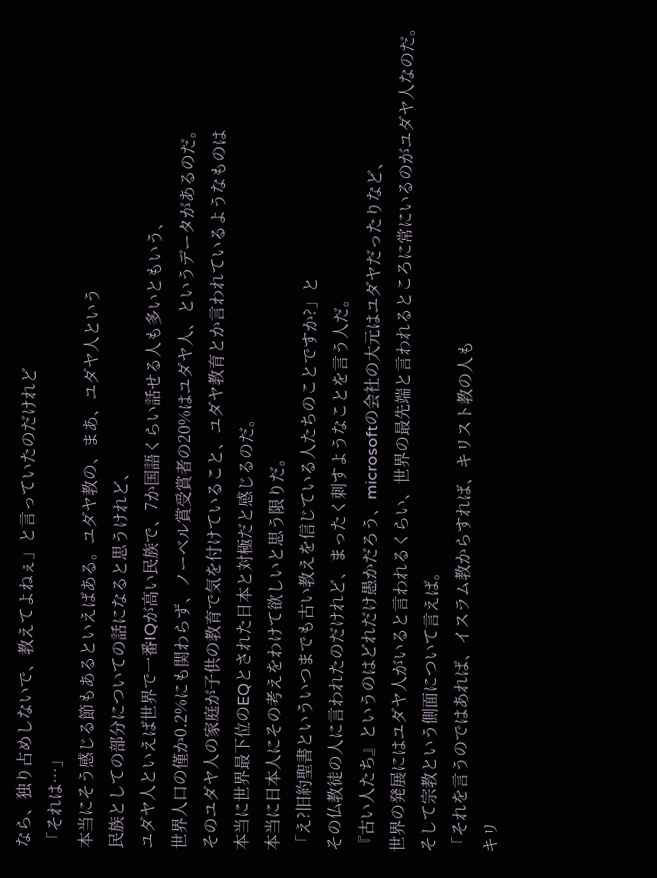なら、独り占めしないで、教えてよねぇ」と言っていたのだけれど
「それは…」
本当にそう感じる節もあるといえばある。ユダヤ教の、まあ、ユダヤ人という
民族としての部分についての話になると思うけれど、
ユダヤ人といえば世界で一番IQが高い民族で、7か国語くらい話せる人も多いともいう、
世界人口の僅か0.2%にも関わらず、ノーベル賞受賞者の20%はユダヤ人、というデータがあるのだ。
そのユダヤ人の家庭が子供の教育で気を付けていること、ユダヤ教育とか言われているようなものは
本当に世界最下位のEQとされた日本と対極だと感じるのだ。
本当に日本人にその考えをわけて欲しいと思う限りだ。
「え?旧約聖書といういつまでも古い教えを信じている人たちのことですか?」と
その仏教徒の人に言われたのだけれど、まったく刺すようなことを言う人だ。
『古い人たち』というのはどれだけ愚かだろう、microsoftの会社の大元はユダヤだったりなど、
世界の発展にはユダヤ人がいると言われるくらい、世界の最先端と言われるところに常にいるのがユダヤ人なのだ。
そして宗教という側面について言えば。
「それを言うのではあれば、イスラム教からすれば、キリスト教の人も
キリ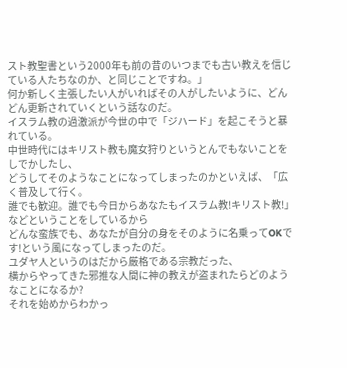スト教聖書という2000年も前の昔のいつまでも古い教えを信じている人たちなのか、と同じことですね。」
何か新しく主張したい人がいればその人がしたいように、どんどん更新されていくという話なのだ。
イスラム教の過激派が今世の中で「ジハード」を起こそうと暴れている。
中世時代にはキリスト教も魔女狩りというとんでもないことをしでかしたし、
どうしてそのようなことになってしまったのかといえば、「広く普及して行く。
誰でも歓迎。誰でも今日からあなたもイスラム教!キリスト教!」などということをしているから
どんな蛮族でも、あなたが自分の身をそのように名乗ってOKです!という風になってしまったのだ。
ユダヤ人というのはだから厳格である宗教だった、
横からやってきた邪推な人間に神の教えが盗まれたらどのようなことになるか?
それを始めからわかっ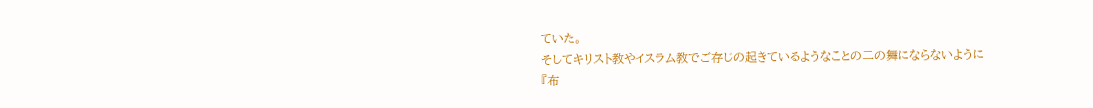ていた。
そしてキリスト教やイスラム教でご存じの起きているようなことの二の舞にならないように
『布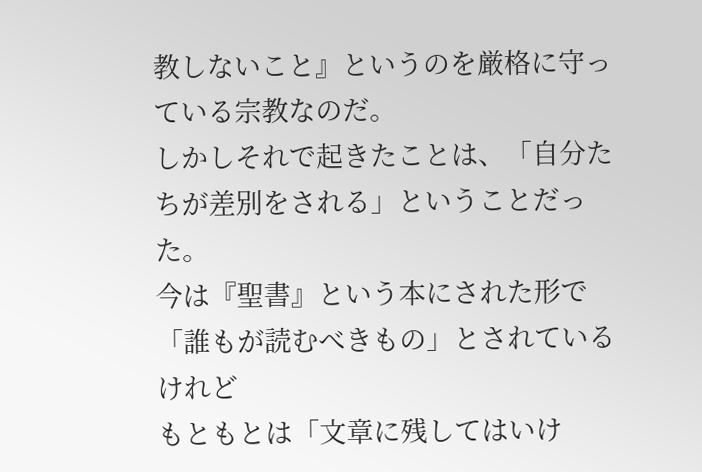教しないこと』というのを厳格に守っている宗教なのだ。
しかしそれで起きたことは、「自分たちが差別をされる」ということだった。
今は『聖書』という本にされた形で「誰もが読むべきもの」とされているけれど
もともとは「文章に残してはいけ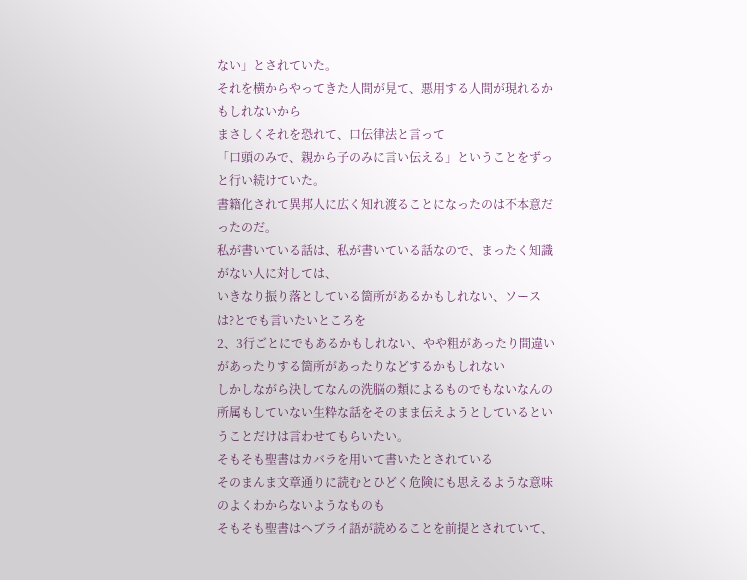ない」とされていた。
それを横からやってきた人間が見て、悪用する人間が現れるかもしれないから
まさしくそれを恐れて、口伝律法と言って
「口頭のみで、親から子のみに言い伝える」ということをずっと行い続けていた。
書籍化されて異邦人に広く知れ渡ることになったのは不本意だったのだ。
私が書いている話は、私が書いている話なので、まったく知識がない人に対しては、
いきなり振り落としている箇所があるかもしれない、ソースは?とでも言いたいところを
2、3行ごとにでもあるかもしれない、やや粗があったり間違いがあったりする箇所があったりなどするかもしれない
しかしながら決してなんの洗脳の類によるものでもないなんの所属もしていない生粋な話をそのまま伝えようとしているということだけは言わせてもらいたい。
そもそも聖書はカバラを用いて書いたとされている
そのまんま文章通りに読むとひどく危険にも思えるような意味のよくわからないようなものも
そもそも聖書はヘブライ語が読めることを前提とされていて、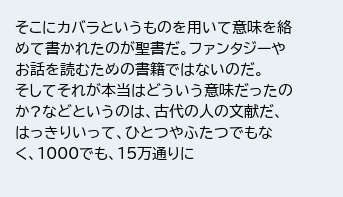そこにカバラというものを用いて意味を絡めて書かれたのが聖書だ。ファンタジーやお話を読むための書籍ではないのだ。
そしてそれが本当はどういう意味だったのか?などというのは、古代の人の文献だ、
はっきりいって、ひとつやふたつでもなく、1000でも、15万通りに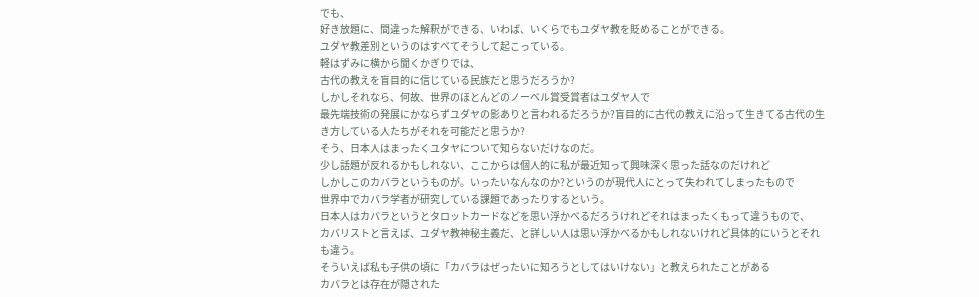でも、
好き放題に、間違った解釈ができる、いわば、いくらでもユダヤ教を貶めることができる。
ユダヤ教差別というのはすべてそうして起こっている。
軽はずみに横から聞くかぎりでは、
古代の教えを盲目的に信じている民族だと思うだろうか?
しかしそれなら、何故、世界のほとんどのノーベル賞受賞者はユダヤ人で
最先端技術の発展にかならずユダヤの影ありと言われるだろうか?盲目的に古代の教えに沿って生きてる古代の生き方している人たちがそれを可能だと思うか?
そう、日本人はまったくユタヤについて知らないだけなのだ。
少し話題が反れるかもしれない、ここからは個人的に私が最近知って興味深く思った話なのだけれど
しかしこのカバラというものが。いったいなんなのか?というのが現代人にとって失われてしまったもので
世界中でカバラ学者が研究している課題であったりするという。
日本人はカバラというとタロットカードなどを思い浮かべるだろうけれどそれはまったくもって違うもので、
カバリストと言えば、ユダヤ教神秘主義だ、と詳しい人は思い浮かべるかもしれないけれど具体的にいうとそれも違う。
そういえば私も子供の頃に「カバラはぜったいに知ろうとしてはいけない」と教えられたことがある
カバラとは存在が隠された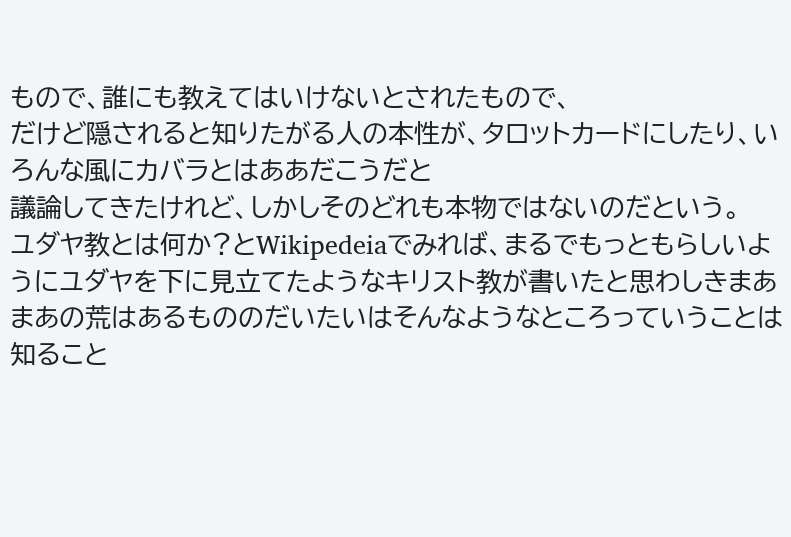もので、誰にも教えてはいけないとされたもので、
だけど隠されると知りたがる人の本性が、タロットカードにしたり、いろんな風にカバラとはああだこうだと
議論してきたけれど、しかしそのどれも本物ではないのだという。
ユダヤ教とは何か?とWikipedeiaでみれば、まるでもっともらしいようにユダヤを下に見立てたようなキリスト教が書いたと思わしきまあまあの荒はあるもののだいたいはそんなようなところっていうことは
知ること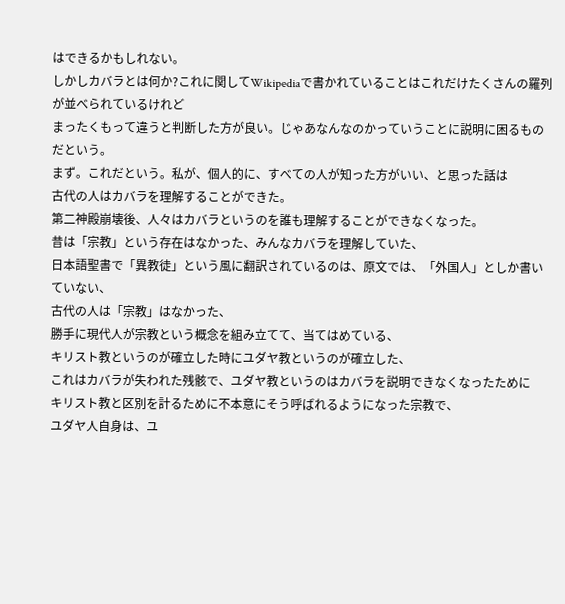はできるかもしれない。
しかしカバラとは何か?これに関してWikipediaで書かれていることはこれだけたくさんの羅列が並べられているけれど
まったくもって違うと判断した方が良い。じゃあなんなのかっていうことに説明に困るものだという。
まず。これだという。私が、個人的に、すべての人が知った方がいい、と思った話は
古代の人はカバラを理解することができた。
第二神殿崩壊後、人々はカバラというのを誰も理解することができなくなった。
昔は「宗教」という存在はなかった、みんなカバラを理解していた、
日本語聖書で「異教徒」という風に翻訳されているのは、原文では、「外国人」としか書いていない、
古代の人は「宗教」はなかった、
勝手に現代人が宗教という概念を組み立てて、当てはめている、
キリスト教というのが確立した時にユダヤ教というのが確立した、
これはカバラが失われた残骸で、ユダヤ教というのはカバラを説明できなくなったために
キリスト教と区別を計るために不本意にそう呼ばれるようになった宗教で、
ユダヤ人自身は、ユ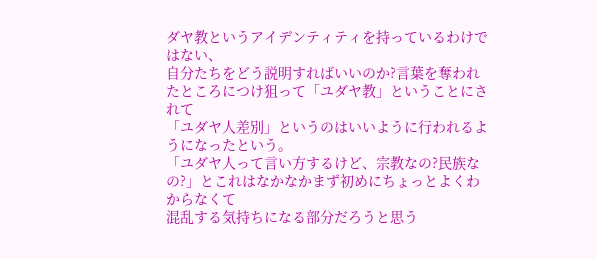ダヤ教というアイデンティティを持っているわけではない、
自分たちをどう説明すればいいのか?言葉を奪われたところにつけ狙って「ユダヤ教」ということにされて
「ユダヤ人差別」というのはいいように行われるようになったという。
「ユダヤ人って言い方するけど、宗教なの?民族なの?」とこれはなかなかまず初めにちょっとよくわからなくて
混乱する気持ちになる部分だろうと思う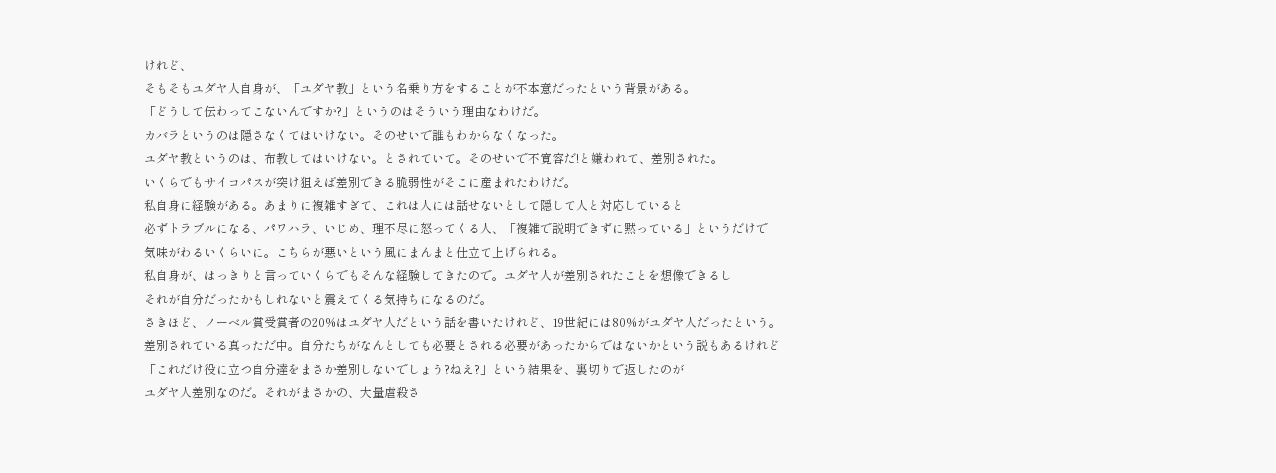けれど、
そもそもユダヤ人自身が、「ユダヤ教」という名乗り方をすることが不本意だったという背景がある。
「どうして伝わってこないんですか?」というのはそういう理由なわけだ。
カバラというのは隠さなくてはいけない。そのせいで誰もわからなくなった。
ユダヤ教というのは、布教してはいけない。とされていて。そのせいで不寛容だ!と嫌われて、差別された。
いくらでもサイコパスが突け狙えば差別できる脆弱性がそこに産まれたわけだ。
私自身に経験がある。あまりに複雑すぎて、これは人には話せないとして隠して人と対応していると
必ずトラブルになる、パワハラ、いじめ、理不尽に怒ってくる人、「複雑で説明できずに黙っている」というだけで
気味がわるいくらいに。こちらが悪いという風にまんまと仕立て上げられる。
私自身が、はっきりと言っていくらでもそんな経験してきたので。ユダヤ人が差別されたことを想像できるし
それが自分だったかもしれないと震えてくる気持ちになるのだ。
さきほど、ノーベル賞受賞者の20%はユダヤ人だという話を書いたけれど、19世紀には80%がユダヤ人だったという。
差別されている真っただ中。自分たちがなんとしても必要とされる必要があったからではないかという説もあるけれど
「これだけ役に立つ自分達をまさか差別しないでしょう?ねえ?」という結果を、裏切りで返したのが
ユダヤ人差別なのだ。それがまさかの、大量虐殺さ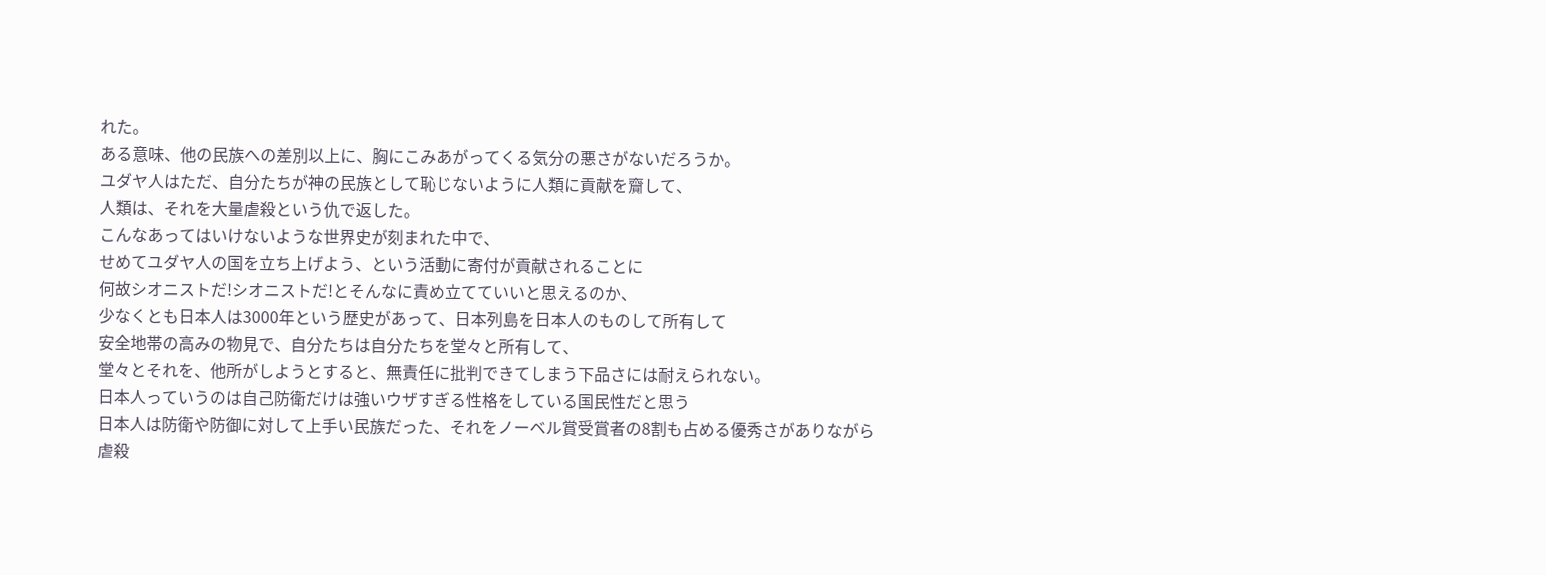れた。
ある意味、他の民族への差別以上に、胸にこみあがってくる気分の悪さがないだろうか。
ユダヤ人はただ、自分たちが神の民族として恥じないように人類に貢献を齎して、
人類は、それを大量虐殺という仇で返した。
こんなあってはいけないような世界史が刻まれた中で、
せめてユダヤ人の国を立ち上げよう、という活動に寄付が貢献されることに
何故シオニストだ!シオニストだ!とそんなに責め立てていいと思えるのか、
少なくとも日本人は3000年という歴史があって、日本列島を日本人のものして所有して
安全地帯の高みの物見で、自分たちは自分たちを堂々と所有して、
堂々とそれを、他所がしようとすると、無責任に批判できてしまう下品さには耐えられない。
日本人っていうのは自己防衛だけは強いウザすぎる性格をしている国民性だと思う
日本人は防衛や防御に対して上手い民族だった、それをノーベル賞受賞者の8割も占める優秀さがありながら
虐殺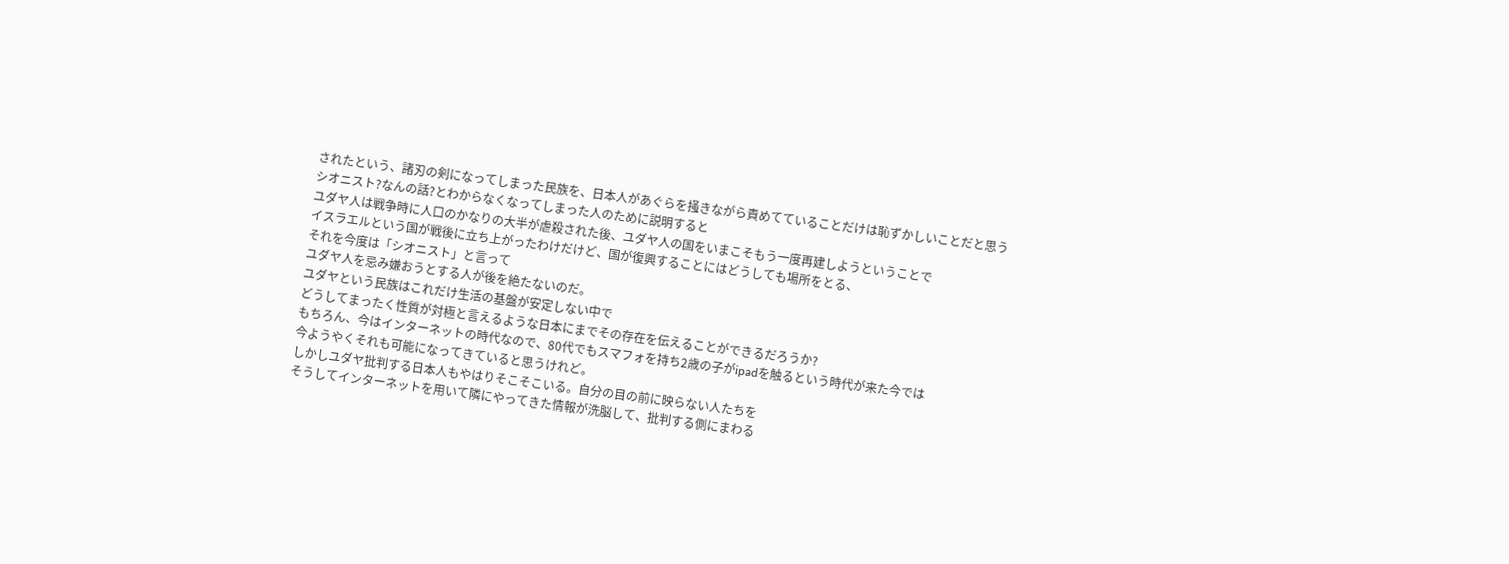されたという、諸刃の剣になってしまった民族を、日本人があぐらを掻きながら責めてていることだけは恥ずかしいことだと思う
シオニスト?なんの話?とわからなくなってしまった人のために説明すると
ユダヤ人は戦争時に人口のかなりの大半が虐殺された後、ユダヤ人の国をいまこそもう一度再建しようということで
イスラエルという国が戦後に立ち上がったわけだけど、国が復興することにはどうしても場所をとる、
それを今度は「シオニスト」と言って
ユダヤ人を忌み嫌おうとする人が後を絶たないのだ。
ユダヤという民族はこれだけ生活の基盤が安定しない中で
どうしてまったく性質が対極と言えるような日本にまでその存在を伝えることができるだろうか?
もちろん、今はインターネットの時代なので、80代でもスマフォを持ち2歳の子がipadを触るという時代が来た今では
今ようやくそれも可能になってきていると思うけれど。
しかしユダヤ批判する日本人もやはりそこそこいる。自分の目の前に映らない人たちを
そうしてインターネットを用いて隣にやってきた情報が洗脳して、批判する側にまわる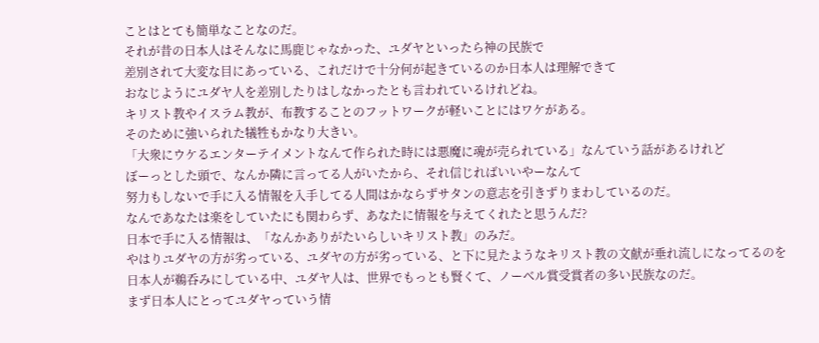ことはとても簡単なことなのだ。
それが昔の日本人はそんなに馬鹿じゃなかった、ユダヤといったら神の民族で
差別されて大変な目にあっている、これだけで十分何が起きているのか日本人は理解できて
おなじようにユダヤ人を差別したりはしなかったとも言われているけれどね。
キリスト教やイスラム教が、布教することのフットワークが軽いことにはワケがある。
そのために強いられた犠牲もかなり大きい。
「大衆にウケるエンターテイメントなんて作られた時には悪魔に魂が売られている」なんていう話があるけれど
ぼーっとした頭で、なんか隣に言ってる人がいたから、それ信じればいいやーなんて
努力もしないで手に入る情報を入手してる人間はかならずサタンの意志を引きずりまわしているのだ。
なんであなたは楽をしていたにも関わらず、あなたに情報を与えてくれたと思うんだ?
日本で手に入る情報は、「なんかありがたいらしいキリスト教」のみだ。
やはりユダヤの方が劣っている、ユダヤの方が劣っている、と下に見たようなキリスト教の文献が垂れ流しになってるのを
日本人が鵜呑みにしている中、ユダヤ人は、世界でもっとも賢くて、ノーベル賞受賞者の多い民族なのだ。
まず日本人にとってユダヤっていう情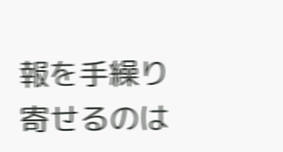報を手繰り寄せるのは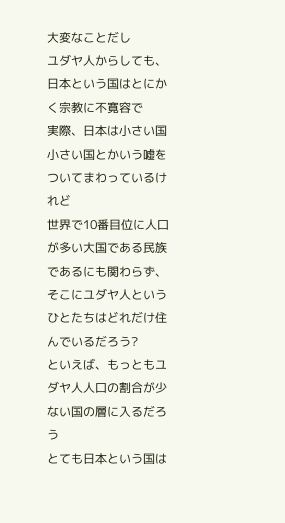大変なことだし
ユダヤ人からしても、日本という国はとにかく宗教に不寛容で
実際、日本は小さい国小さい国とかいう嘘をついてまわっているけれど
世界で10番目位に人口が多い大国である民族であるにも関わらず、そこにユダヤ人というひとたちはどれだけ住んでいるだろう?
といえば、もっともユダヤ人人口の割合が少ない国の層に入るだろう
とても日本という国は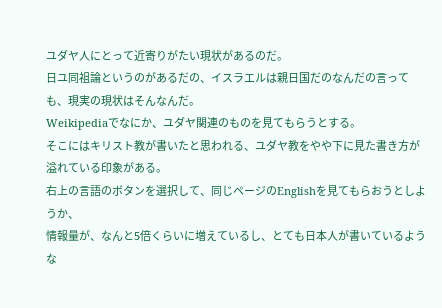ユダヤ人にとって近寄りがたい現状があるのだ。
日ユ同祖論というのがあるだの、イスラエルは親日国だのなんだの言っても、現実の現状はそんなんだ。
Weikipediaでなにか、ユダヤ関連のものを見てもらうとする。
そこにはキリスト教が書いたと思われる、ユダヤ教をやや下に見た書き方が溢れている印象がある。
右上の言語のボタンを選択して、同じページのEnglishを見てもらおうとしようか、
情報量が、なんと5倍くらいに増えているし、とても日本人が書いているような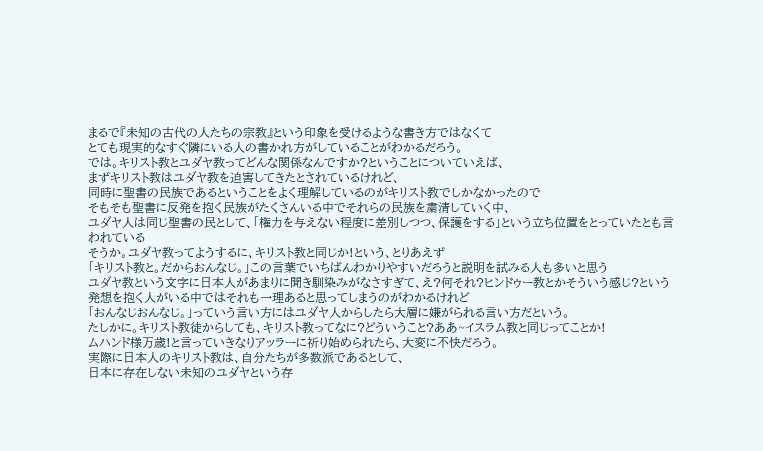まるで『未知の古代の人たちの宗教』という印象を受けるような書き方ではなくて
とても現実的なすぐ隣にいる人の書かれ方がしていることがわかるだろう。
では。キリスト教とユダヤ教ってどんな関係なんですか?ということについていえば、
まずキリスト教はユダヤ教を迫害してきたとされているけれど、
同時に聖書の民族であるということをよく理解しているのがキリスト教でしかなかったので
そもそも聖書に反発を抱く民族がたくさんいる中でそれらの民族を粛清していく中、
ユダヤ人は同じ聖書の民として、「権力を与えない程度に差別しつつ、保護をする」という立ち位置をとっていたとも言われている
そうか。ユダヤ教ってようするに、キリスト教と同じか!という、とりあえず
「キリスト教と。だからおんなじ。」この言葉でいちばんわかりやすいだろうと説明を試みる人も多いと思う
ユダヤ教という文字に日本人があまりに聞き馴染みがなさすぎて、え?何それ?ヒンドゥー教とかそういう感じ?という
発想を抱く人がいる中ではそれも一理あると思ってしまうのがわかるけれど
「おんなじおんなじ。」っていう言い方にはユダヤ人からしたら大層に嫌がられる言い方だという。
たしかに。キリスト教徒からしても、キリスト教ってなに?どういうこと?ああ~イスラム教と同じってことか!
ムハンド様万歳!と言っていきなりアッラーに祈り始められたら、大変に不快だろう。
実際に日本人のキリスト教は、自分たちが多数派であるとして、
日本に存在しない未知のユダヤという存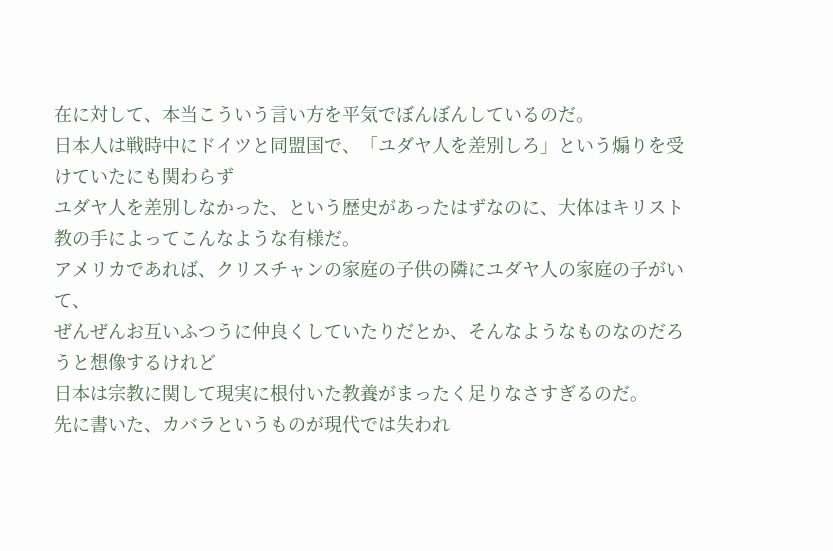在に対して、本当こういう言い方を平気でぼんぼんしているのだ。
日本人は戦時中にドイツと同盟国で、「ユダヤ人を差別しろ」という煽りを受けていたにも関わらず
ユダヤ人を差別しなかった、という歴史があったはずなのに、大体はキリスト教の手によってこんなような有様だ。
アメリカであれば、クリスチャンの家庭の子供の隣にユダヤ人の家庭の子がいて、
ぜんぜんお互いふつうに仲良くしていたりだとか、そんなようなものなのだろうと想像するけれど
日本は宗教に関して現実に根付いた教養がまったく足りなさすぎるのだ。
先に書いた、カバラというものが現代では失われ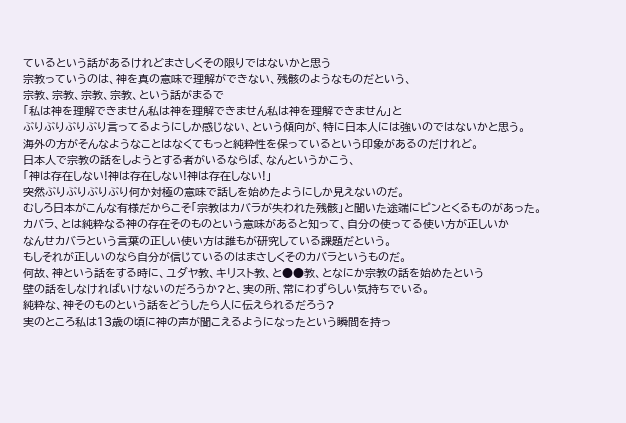ているという話があるけれどまさしくその限りではないかと思う
宗教っていうのは、神を真の意味で理解ができない、残骸のようなものだという、
宗教、宗教、宗教、宗教、という話がまるで
「私は神を理解できません私は神を理解できません私は神を理解できません」と
ぶりぶりぶりぶり言ってるようにしか感じない、という傾向が、特に日本人には強いのではないかと思う。
海外の方がそんなようなことはなくてもっと純粋性を保っているという印象があるのだけれど。
日本人で宗教の話をしようとする者がいるならば、なんというかこう、
「神は存在しない!神は存在しない!神は存在しない!」
突然ぶりぶりぶりぶり何か対極の意味で話しを始めたようにしか見えないのだ。
むしろ日本がこんな有様だからこそ「宗教はカバラが失われた残骸」と聞いた途端にピンとくるものがあった。
カバラ、とは純粋なる神の存在そのものという意味があると知って、自分の使ってる使い方が正しいか
なんせカバラという言葉の正しい使い方は誰もが研究している課題だという。
もしそれが正しいのなら自分が信じているのはまさしくそのカバラというものだ。
何故、神という話をする時に、ユダヤ教、キリスト教、と●●教、となにか宗教の話を始めたという
壁の話をしなければいけないのだろうか?と、実の所、常にわずらしい気持ちでいる。
純粋な、神そのものという話をどうしたら人に伝えられるだろう?
実のところ私は13歳の頃に神の声が聞こえるようになったという瞬間を持っ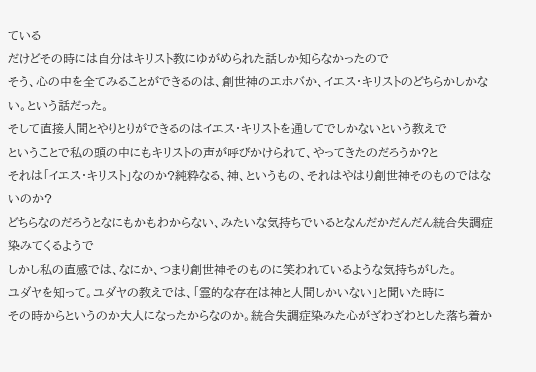ている
だけどその時には自分はキリスト教にゆがめられた話しか知らなかったので
そう、心の中を全てみることができるのは、創世神のエホバか、イエス・キリストのどちらかしかない。という話だった。
そして直接人間とやりとりができるのはイエス・キリストを通してでしかないという教えで
ということで私の頭の中にもキリストの声が呼びかけられて、やってきたのだろうか?と
それは「イエス・キリスト」なのか?純粋なる、神、というもの、それはやはり創世神そのものではないのか?
どちらなのだろうとなにもかもわからない、みたいな気持ちでいるとなんだかだんだん統合失調症染みてくるようで
しかし私の直感では、なにか、つまり創世神そのものに笑われているような気持ちがした。
ユダヤを知って。ユダヤの教えでは、「霊的な存在は神と人間しかいない」と聞いた時に
その時からというのか大人になったからなのか。統合失調症染みた心がざわざわとした落ち着か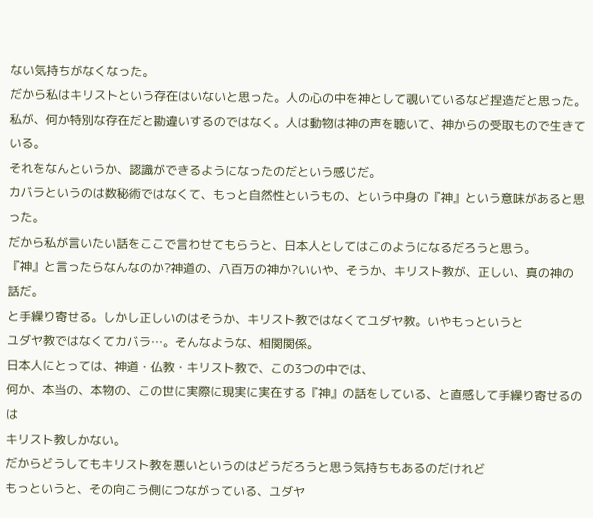ない気持ちがなくなった。
だから私はキリストという存在はいないと思った。人の心の中を神として覗いているなど捏造だと思った。
私が、何か特別な存在だと勘違いするのではなく。人は動物は神の声を聴いて、神からの受取もので生きている。
それをなんというか、認識ができるようになったのだという感じだ。
カバラというのは数秘術ではなくて、もっと自然性というもの、という中身の『神』という意味があると思った。
だから私が言いたい話をここで言わせてもらうと、日本人としてはこのようになるだろうと思う。
『神』と言ったらなんなのか?神道の、八百万の神か?いいや、そうか、キリスト教が、正しい、真の神の話だ。
と手繰り寄せる。しかし正しいのはそうか、キリスト教ではなくてユダヤ教。いやもっというと
ユダヤ教ではなくてカバラ…。そんなような、相関関係。
日本人にとっては、神道・仏教・キリスト教で、この3つの中では、
何か、本当の、本物の、この世に実際に現実に実在する『神』の話をしている、と直感して手繰り寄せるのは
キリスト教しかない。
だからどうしてもキリスト教を悪いというのはどうだろうと思う気持ちもあるのだけれど
もっというと、その向こう側につながっている、ユダヤ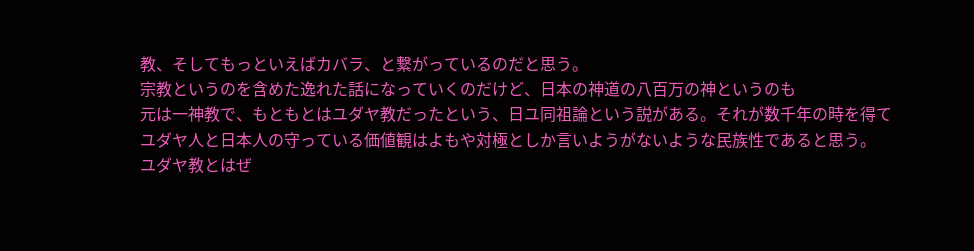教、そしてもっといえばカバラ、と繋がっているのだと思う。
宗教というのを含めた逸れた話になっていくのだけど、日本の神道の八百万の神というのも
元は一神教で、もともとはユダヤ教だったという、日ユ同祖論という説がある。それが数千年の時を得て
ユダヤ人と日本人の守っている価値観はよもや対極としか言いようがないような民族性であると思う。
ユダヤ教とはぜ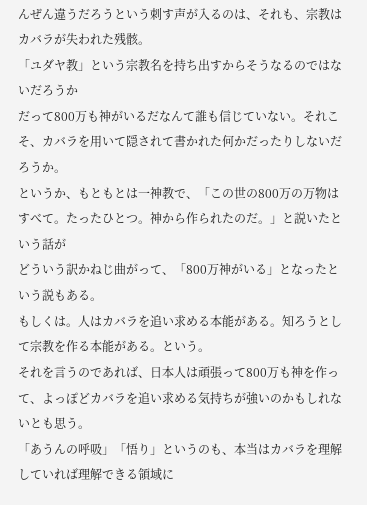んぜん違うだろうという刺す声が入るのは、それも、宗教はカバラが失われた残骸。
「ユダヤ教」という宗教名を持ち出すからそうなるのではないだろうか
だって800万も神がいるだなんて誰も信じていない。それこそ、カバラを用いて隠されて書かれた何かだったりしないだろうか。
というか、もともとは一神教で、「この世の800万の万物はすべて。たったひとつ。神から作られたのだ。」と説いたという話が
どういう訳かねじ曲がって、「800万神がいる」となったという説もある。
もしくは。人はカバラを追い求める本能がある。知ろうとして宗教を作る本能がある。という。
それを言うのであれば、日本人は頑張って800万も神を作って、よっぽどカバラを追い求める気持ちが強いのかもしれないとも思う。
「あうんの呼吸」「悟り」というのも、本当はカバラを理解していれば理解できる領域に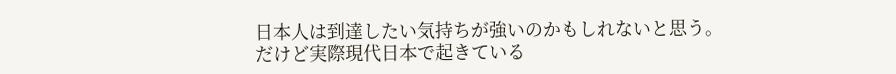日本人は到達したい気持ちが強いのかもしれないと思う。
だけど実際現代日本で起きている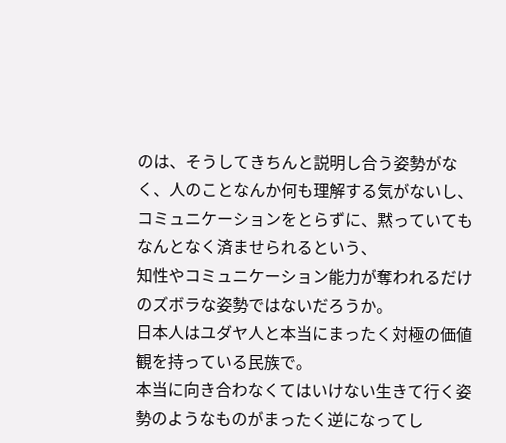のは、そうしてきちんと説明し合う姿勢がなく、人のことなんか何も理解する気がないし、
コミュニケーションをとらずに、黙っていてもなんとなく済ませられるという、
知性やコミュニケーション能力が奪われるだけのズボラな姿勢ではないだろうか。
日本人はユダヤ人と本当にまったく対極の価値観を持っている民族で。
本当に向き合わなくてはいけない生きて行く姿勢のようなものがまったく逆になってし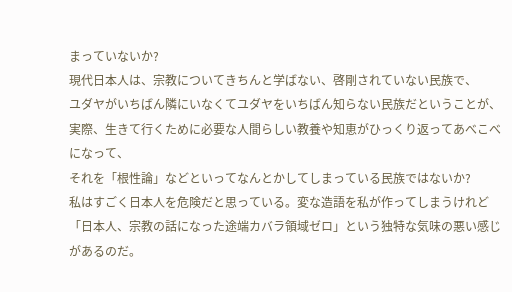まっていないか?
現代日本人は、宗教についてきちんと学ばない、啓剛されていない民族で、
ユダヤがいちばん隣にいなくてユダヤをいちばん知らない民族だということが、
実際、生きて行くために必要な人間らしい教養や知恵がひっくり返ってあべこべになって、
それを「根性論」などといってなんとかしてしまっている民族ではないか?
私はすごく日本人を危険だと思っている。変な造語を私が作ってしまうけれど
「日本人、宗教の話になった途端カバラ領域ゼロ」という独特な気味の悪い感じがあるのだ。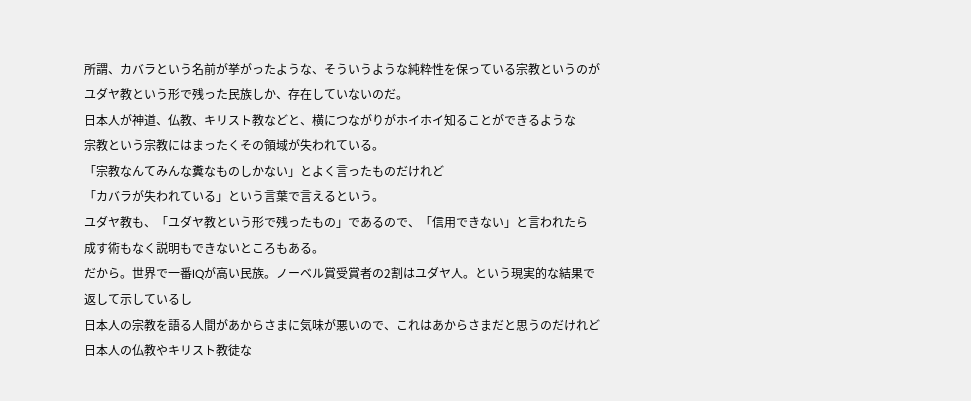所謂、カバラという名前が挙がったような、そういうような純粋性を保っている宗教というのが
ユダヤ教という形で残った民族しか、存在していないのだ。
日本人が神道、仏教、キリスト教などと、横につながりがホイホイ知ることができるような
宗教という宗教にはまったくその領域が失われている。
「宗教なんてみんな糞なものしかない」とよく言ったものだけれど
「カバラが失われている」という言葉で言えるという。
ユダヤ教も、「ユダヤ教という形で残ったもの」であるので、「信用できない」と言われたら
成す術もなく説明もできないところもある。
だから。世界で一番IQが高い民族。ノーベル賞受賞者の2割はユダヤ人。という現実的な結果で返して示しているし
日本人の宗教を語る人間があからさまに気味が悪いので、これはあからさまだと思うのだけれど
日本人の仏教やキリスト教徒な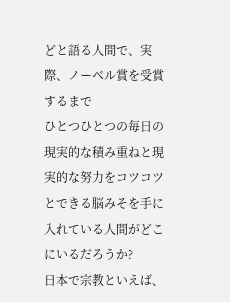どと語る人間で、実際、ノーベル賞を受賞するまで
ひとつひとつの毎日の現実的な積み重ねと現実的な努力をコツコツとできる脳みそを手に入れている人間がどこにいるだろうか?
日本で宗教といえば、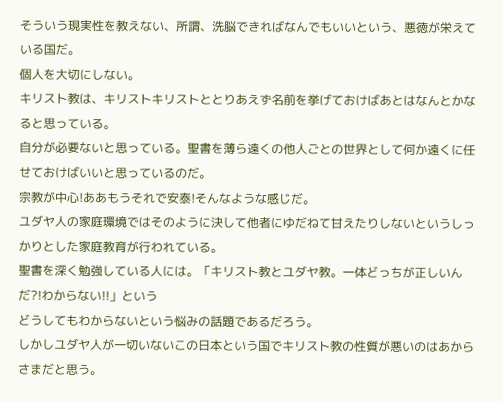そういう現実性を教えない、所謂、洗脳できればなんでもいいという、悪徳が栄えている国だ。
個人を大切にしない。
キリスト教は、キリストキリストととりあえず名前を挙げておけばあとはなんとかなると思っている。
自分が必要ないと思っている。聖書を薄ら遠くの他人ごとの世界として何か遠くに任せておけばいいと思っているのだ。
宗教が中心!ああもうそれで安泰!そんなような感じだ。
ユダヤ人の家庭環境ではそのように決して他者にゆだねて甘えたりしないというしっかりとした家庭教育が行われている。
聖書を深く勉強している人には。「キリスト教とユダヤ教。一体どっちが正しいんだ?!わからない!!」という
どうしてもわからないという悩みの話題であるだろう。
しかしユダヤ人が一切いないこの日本という国でキリスト教の性質が悪いのはあからさまだと思う。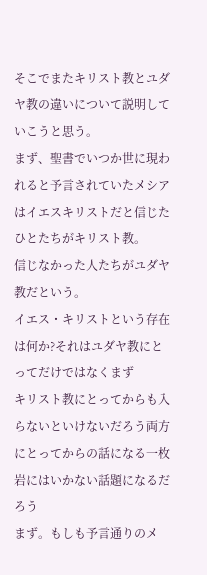そこでまたキリスト教とユダヤ教の違いについて説明していこうと思う。
まず、聖書でいつか世に現われると予言されていたメシアはイエスキリストだと信じたひとたちがキリスト教。
信じなかった人たちがユダヤ教だという。
イエス・キリストという存在は何か?それはユダヤ教にとってだけではなくまず
キリスト教にとってからも入らないといけないだろう両方にとってからの話になる一枚岩にはいかない話題になるだろう
まず。もしも予言通りのメ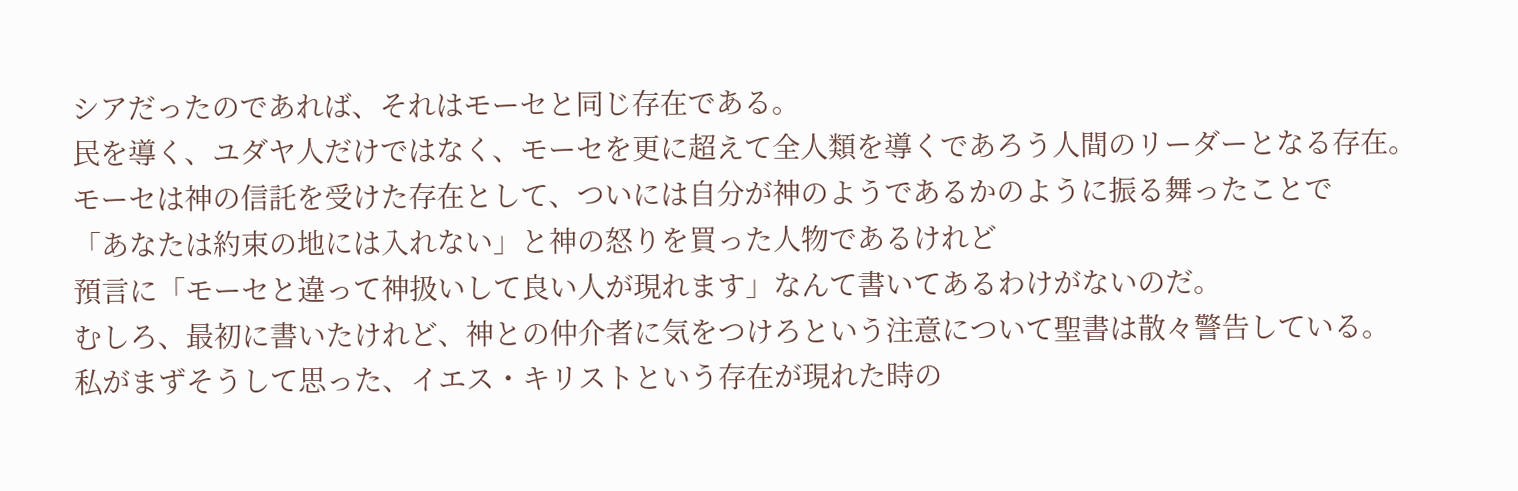シアだったのであれば、それはモーセと同じ存在である。
民を導く、ユダヤ人だけではなく、モーセを更に超えて全人類を導くであろう人間のリーダーとなる存在。
モーセは神の信託を受けた存在として、ついには自分が神のようであるかのように振る舞ったことで
「あなたは約束の地には入れない」と神の怒りを買った人物であるけれど
預言に「モーセと違って神扱いして良い人が現れます」なんて書いてあるわけがないのだ。
むしろ、最初に書いたけれど、神との仲介者に気をつけろという注意について聖書は散々警告している。
私がまずそうして思った、イエス・キリストという存在が現れた時の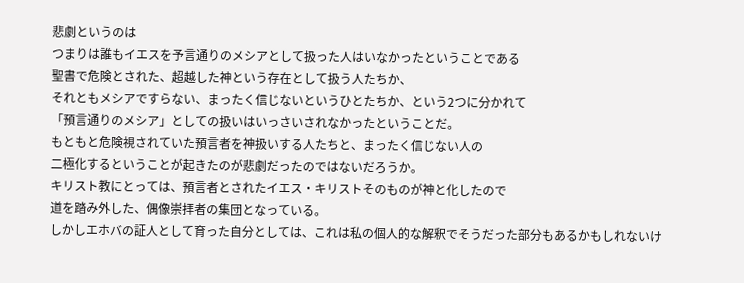悲劇というのは
つまりは誰もイエスを予言通りのメシアとして扱った人はいなかったということである
聖書で危険とされた、超越した神という存在として扱う人たちか、
それともメシアですらない、まったく信じないというひとたちか、という2つに分かれて
「預言通りのメシア」としての扱いはいっさいされなかったということだ。
もともと危険視されていた預言者を神扱いする人たちと、まったく信じない人の
二極化するということが起きたのが悲劇だったのではないだろうか。
キリスト教にとっては、預言者とされたイエス・キリストそのものが神と化したので
道を踏み外した、偶像崇拝者の集団となっている。
しかしエホバの証人として育った自分としては、これは私の個人的な解釈でそうだった部分もあるかもしれないけ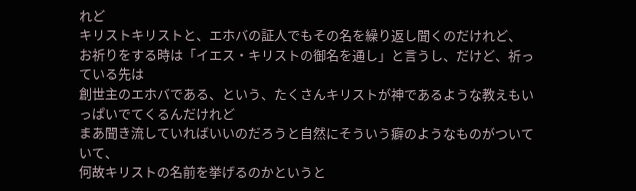れど
キリストキリストと、エホバの証人でもその名を繰り返し聞くのだけれど、
お祈りをする時は「イエス・キリストの御名を通し」と言うし、だけど、祈っている先は
創世主のエホバである、という、たくさんキリストが神であるような教えもいっぱいでてくるんだけれど
まあ聞き流していればいいのだろうと自然にそういう癖のようなものがついていて、
何故キリストの名前を挙げるのかというと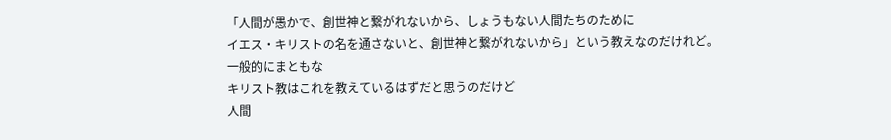「人間が愚かで、創世神と繋がれないから、しょうもない人間たちのために
イエス・キリストの名を通さないと、創世神と繋がれないから」という教えなのだけれど。一般的にまともな
キリスト教はこれを教えているはずだと思うのだけど
人間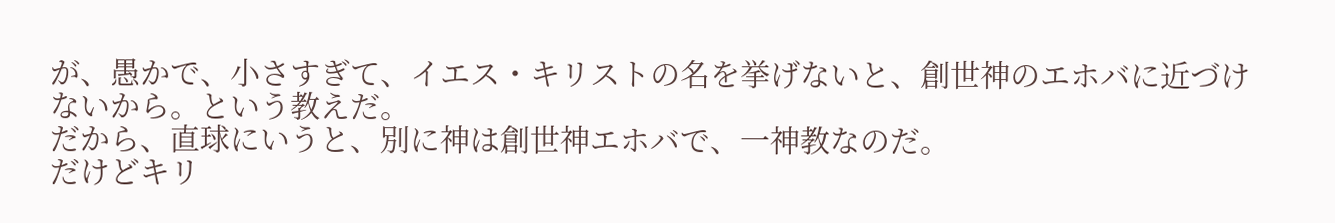が、愚かで、小さすぎて、イエス・キリストの名を挙げないと、創世神のエホバに近づけないから。という教えだ。
だから、直球にいうと、別に神は創世神エホバで、一神教なのだ。
だけどキリ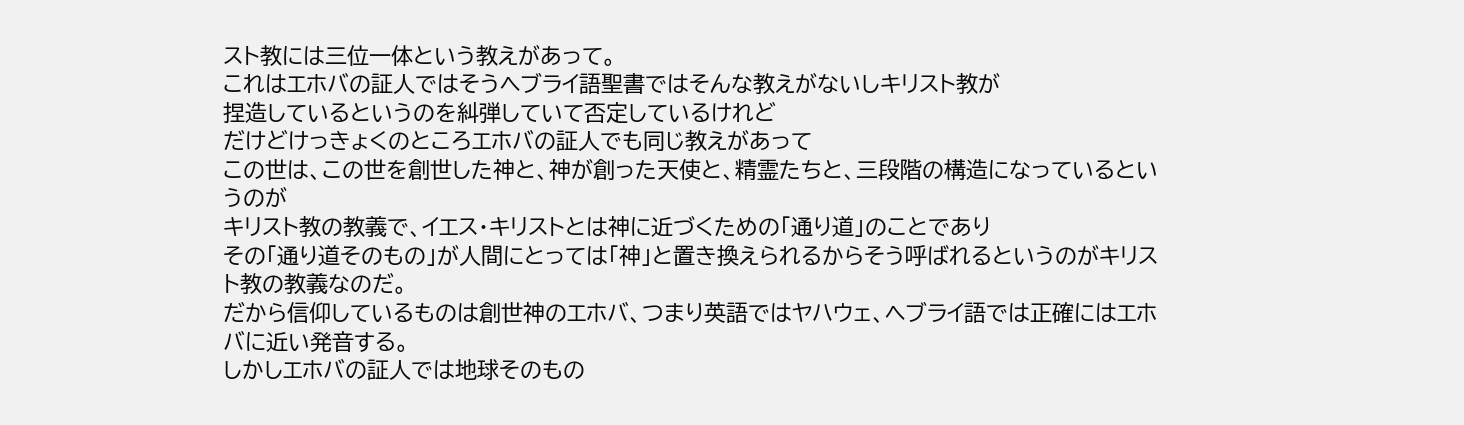スト教には三位一体という教えがあって。
これはエホバの証人ではそうヘブライ語聖書ではそんな教えがないしキリスト教が
捏造しているというのを糾弾していて否定しているけれど
だけどけっきょくのところエホバの証人でも同じ教えがあって
この世は、この世を創世した神と、神が創った天使と、精霊たちと、三段階の構造になっているというのが
キリスト教の教義で、イエス・キリストとは神に近づくための「通り道」のことであり
その「通り道そのもの」が人間にとっては「神」と置き換えられるからそう呼ばれるというのがキリスト教の教義なのだ。
だから信仰しているものは創世神のエホバ、つまり英語ではヤハウェ、ヘブライ語では正確にはエホバに近い発音する。
しかしエホバの証人では地球そのもの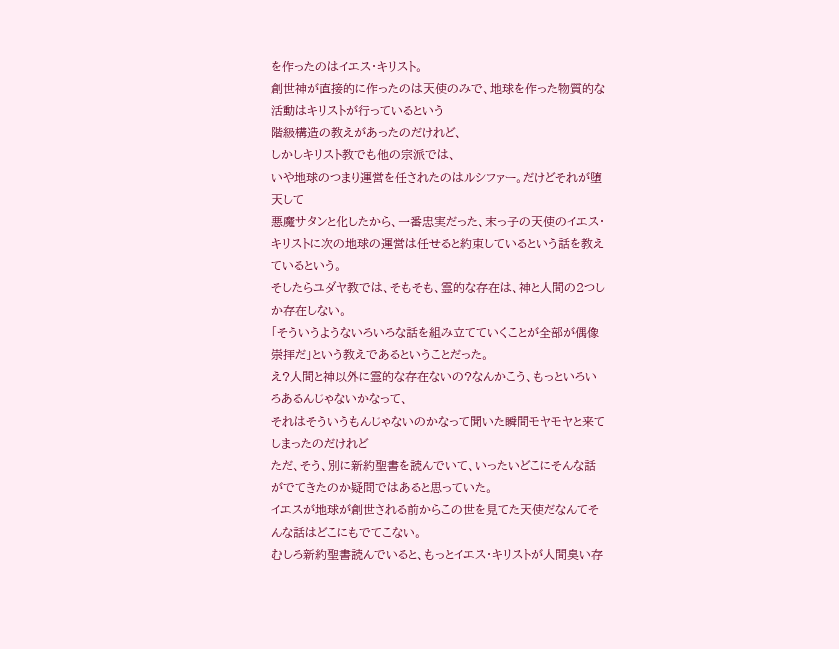を作ったのはイエス・キリスト。
創世神が直接的に作ったのは天使のみで、地球を作った物質的な活動はキリストが行っているという
階級構造の教えがあったのだけれど、
しかしキリスト教でも他の宗派では、
いや地球のつまり運営を任されたのはルシファー。だけどそれが堕天して
悪魔サタンと化したから、一番忠実だった、末っ子の天使のイエス・キリストに次の地球の運営は任せると約束しているという話を教えているという。
そしたらユダヤ教では、そもそも、霊的な存在は、神と人間の2つしか存在しない。
「そういうようないろいろな話を組み立てていくことが全部が偶像崇拝だ」という教えであるということだった。
え?人間と神以外に霊的な存在ないの?なんかこう、もっといろいろあるんじゃないかなって、
それはそういうもんじゃないのかなって聞いた瞬間モヤモヤと来てしまったのだけれど
ただ、そう、別に新約聖書を読んでいて、いったいどこにそんな話がでてきたのか疑問ではあると思っていた。
イエスが地球が創世される前からこの世を見てた天使だなんてそんな話はどこにもでてこない。
むしろ新約聖書読んでいると、もっとイエス・キリストが人間臭い存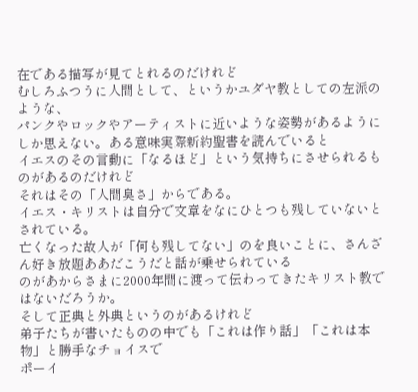在である描写が見てとれるのだけれど
むしろふつうに人間として、というかユダヤ教としての左派のような、
パンクやロックやアーティストに近いような姿勢があるようにしか思えない。ある意味実際新約聖書を読んでいると
イエスのその言動に「なるほど」という気持ちにさせられるものがあるのだけれど
それはその「人間臭さ」からである。
イエス・キリストは自分で文章をなにひとつも残していないとされている。
亡くなった故人が「何も残してない」のを良いことに、さんざん好き放題ああだこうだと話が乗せられている
のがあからさまに2000年間に渡って伝わってきたキリスト教ではないだろうか。
そして正典と外典というのがあるけれど
弟子たちが書いたものの中でも「これは作り話」「これは本物」と勝手なチョイスで
ポーイ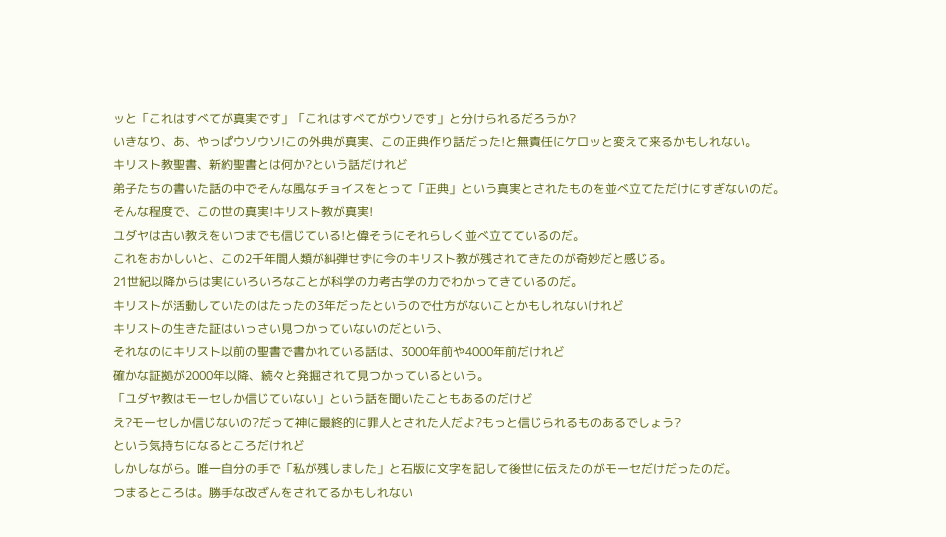ッと「これはすべてが真実です」「これはすべてがウソです」と分けられるだろうか?
いきなり、あ、やっぱウソウソ!この外典が真実、この正典作り話だった!と無責任にケロッと変えて来るかもしれない。
キリスト教聖書、新約聖書とは何か?という話だけれど
弟子たちの書いた話の中でそんな風なチョイスをとって「正典」という真実とされたものを並べ立てただけにすぎないのだ。
そんな程度で、この世の真実!キリスト教が真実!
ユダヤは古い教えをいつまでも信じている!と偉そうにそれらしく並べ立てているのだ。
これをおかしいと、この2千年間人類が糾弾せずに今のキリスト教が残されてきたのが奇妙だと感じる。
21世紀以降からは実にいろいろなことが科学の力考古学の力でわかってきているのだ。
キリストが活動していたのはたったの3年だったというので仕方がないことかもしれないけれど
キリストの生きた証はいっさい見つかっていないのだという、
それなのにキリスト以前の聖書で書かれている話は、3000年前や4000年前だけれど
確かな証拠が2000年以降、続々と発掘されて見つかっているという。
「ユダヤ教はモーセしか信じていない」という話を聞いたこともあるのだけど
え?モーセしか信じないの?だって神に最終的に罪人とされた人だよ?もっと信じられるものあるでしょう?
という気持ちになるところだけれど
しかしながら。唯一自分の手で「私が残しました」と石版に文字を記して後世に伝えたのがモーセだけだったのだ。
つまるところは。勝手な改ざんをされてるかもしれない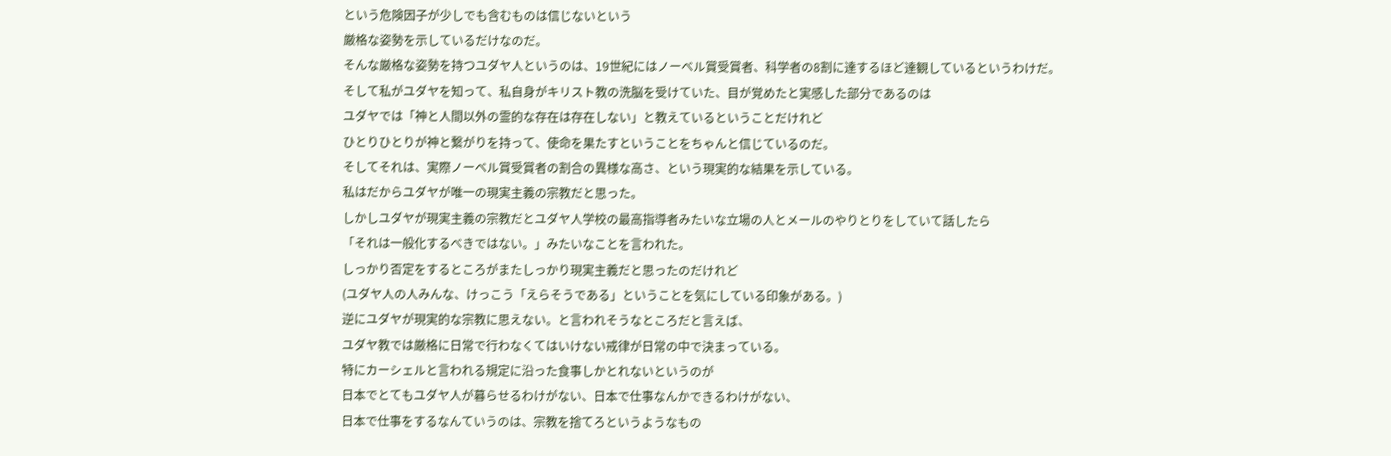という危険因子が少しでも含むものは信じないという
厳格な姿勢を示しているだけなのだ。
そんな厳格な姿勢を持つユダヤ人というのは、19世紀にはノーベル賞受賞者、科学者の8割に達するほど達観しているというわけだ。
そして私がユダヤを知って、私自身がキリスト教の洗脳を受けていた、目が覚めたと実感した部分であるのは
ユダヤでは「神と人間以外の霊的な存在は存在しない」と教えているということだけれど
ひとりひとりが神と繋がりを持って、使命を果たすということをちゃんと信じているのだ。
そしてそれは、実際ノーベル賞受賞者の割合の異様な高さ、という現実的な結果を示している。
私はだからユダヤが唯一の現実主義の宗教だと思った。
しかしユダヤが現実主義の宗教だとユダヤ人学校の最高指導者みたいな立場の人とメールのやりとりをしていて話したら
「それは一般化するべきではない。」みたいなことを言われた。
しっかり否定をするところがまたしっかり現実主義だと思ったのだけれど
(ユダヤ人の人みんな、けっこう「えらそうである」ということを気にしている印象がある。)
逆にユダヤが現実的な宗教に思えない。と言われそうなところだと言えば、
ユダヤ教では厳格に日常で行わなくてはいけない戒律が日常の中で決まっている。
特にカーシェルと言われる規定に沿った食事しかとれないというのが
日本でとてもユダヤ人が暮らせるわけがない、日本で仕事なんかできるわけがない、
日本で仕事をするなんていうのは、宗教を捨てろというようなもの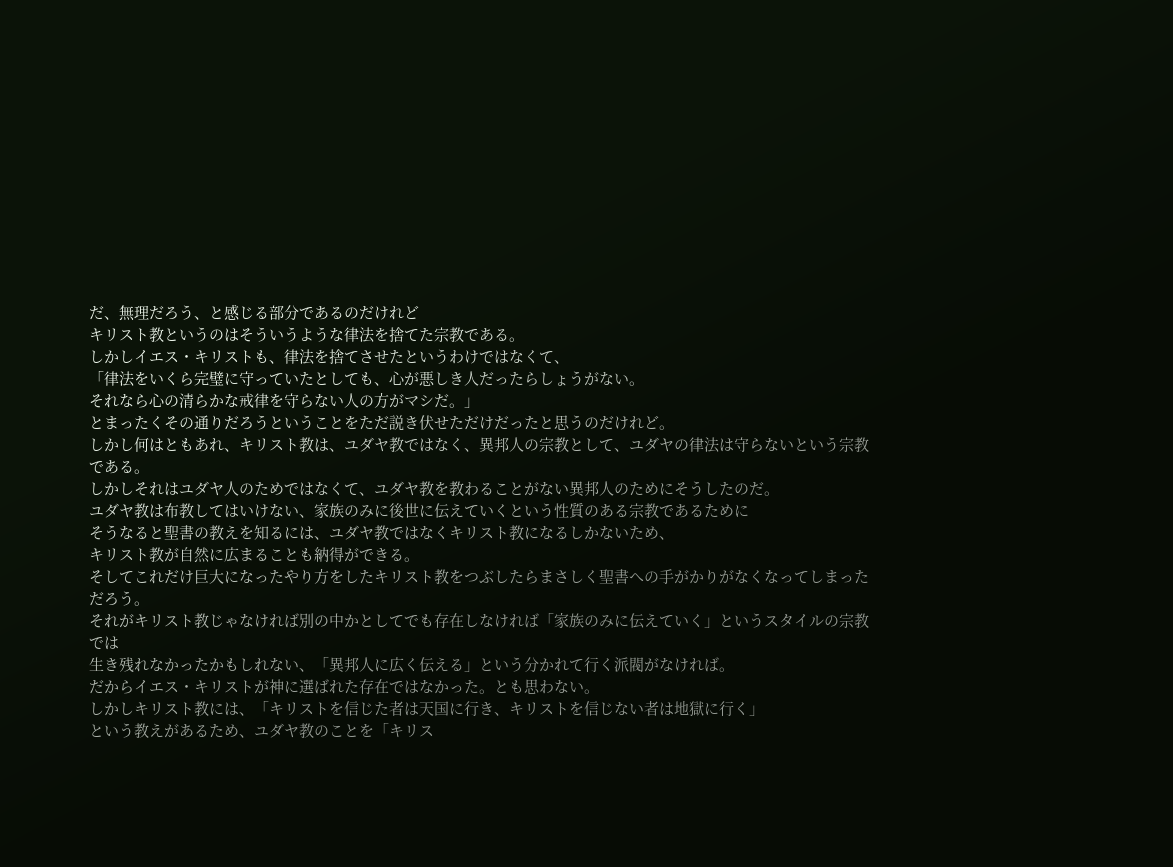だ、無理だろう、と感じる部分であるのだけれど
キリスト教というのはそういうような律法を捨てた宗教である。
しかしイエス・キリストも、律法を捨てさせたというわけではなくて、
「律法をいくら完璧に守っていたとしても、心が悪しき人だったらしょうがない。
それなら心の清らかな戒律を守らない人の方がマシだ。」
とまったくその通りだろうということをただ説き伏せただけだったと思うのだけれど。
しかし何はともあれ、キリスト教は、ユダヤ教ではなく、異邦人の宗教として、ユダヤの律法は守らないという宗教である。
しかしそれはユダヤ人のためではなくて、ユダヤ教を教わることがない異邦人のためにそうしたのだ。
ユダヤ教は布教してはいけない、家族のみに後世に伝えていくという性質のある宗教であるために
そうなると聖書の教えを知るには、ユダヤ教ではなくキリスト教になるしかないため、
キリスト教が自然に広まることも納得ができる。
そしてこれだけ巨大になったやり方をしたキリスト教をつぶしたらまさしく聖書への手がかりがなくなってしまっただろう。
それがキリスト教じゃなければ別の中かとしてでも存在しなければ「家族のみに伝えていく」というスタイルの宗教では
生き残れなかったかもしれない、「異邦人に広く伝える」という分かれて行く派閥がなければ。
だからイエス・キリストが神に選ばれた存在ではなかった。とも思わない。
しかしキリスト教には、「キリストを信じた者は天国に行き、キリストを信じない者は地獄に行く」
という教えがあるため、ユダヤ教のことを「キリス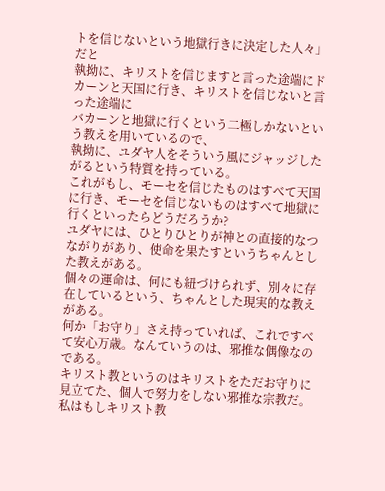トを信じないという地獄行きに決定した人々」だと
執拗に、キリストを信じますと言った途端にドカーンと天国に行き、キリストを信じないと言った途端に
バカーンと地獄に行くという二極しかないという教えを用いているので、
執拗に、ユダヤ人をそういう風にジャッジしたがるという特質を持っている。
これがもし、モーセを信じたものはすべて天国に行き、モーセを信じないものはすべて地獄に行くといったらどうだろうか?
ユダヤには、ひとりひとりが神との直接的なつながりがあり、使命を果たすというちゃんとした教えがある。
個々の運命は、何にも紐づけられず、別々に存在しているという、ちゃんとした現実的な教えがある。
何か「お守り」さえ持っていれば、これですべて安心万歳。なんていうのは、邪推な偶像なのである。
キリスト教というのはキリストをただお守りに見立てた、個人で努力をしない邪推な宗教だ。
私はもしキリスト教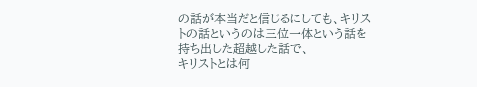の話が本当だと信じるにしても、キリストの話というのは三位一体という話を持ち出した超越した話で、
キリストとは何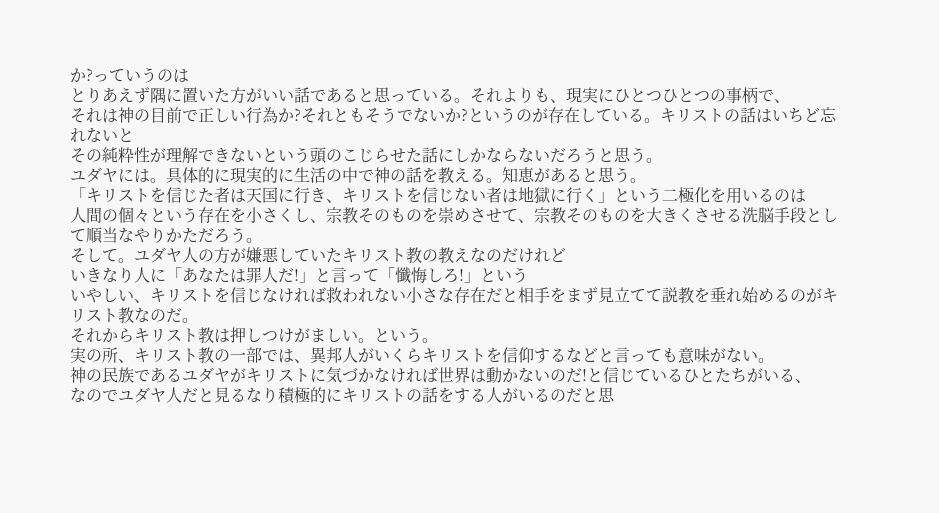か?っていうのは
とりあえず隅に置いた方がいい話であると思っている。それよりも、現実にひとつひとつの事柄で、
それは神の目前で正しい行為か?それともそうでないか?というのが存在している。キリストの話はいちど忘れないと
その純粋性が理解できないという頭のこじらせた話にしかならないだろうと思う。
ユダヤには。具体的に現実的に生活の中で神の話を教える。知恵があると思う。
「キリストを信じた者は天国に行き、キリストを信じない者は地獄に行く」という二極化を用いるのは
人間の個々という存在を小さくし、宗教そのものを崇めさせて、宗教そのものを大きくさせる洗脳手段として順当なやりかただろう。
そして。ユダヤ人の方が嫌悪していたキリスト教の教えなのだけれど
いきなり人に「あなたは罪人だ!」と言って「懺悔しろ!」という
いやしい、キリストを信じなければ救われない小さな存在だと相手をまず見立てて説教を垂れ始めるのがキリスト教なのだ。
それからキリスト教は押しつけがましい。という。
実の所、キリスト教の一部では、異邦人がいくらキリストを信仰するなどと言っても意味がない。
神の民族であるユダヤがキリストに気づかなければ世界は動かないのだ!と信じているひとたちがいる、
なのでユダヤ人だと見るなり積極的にキリストの話をする人がいるのだと思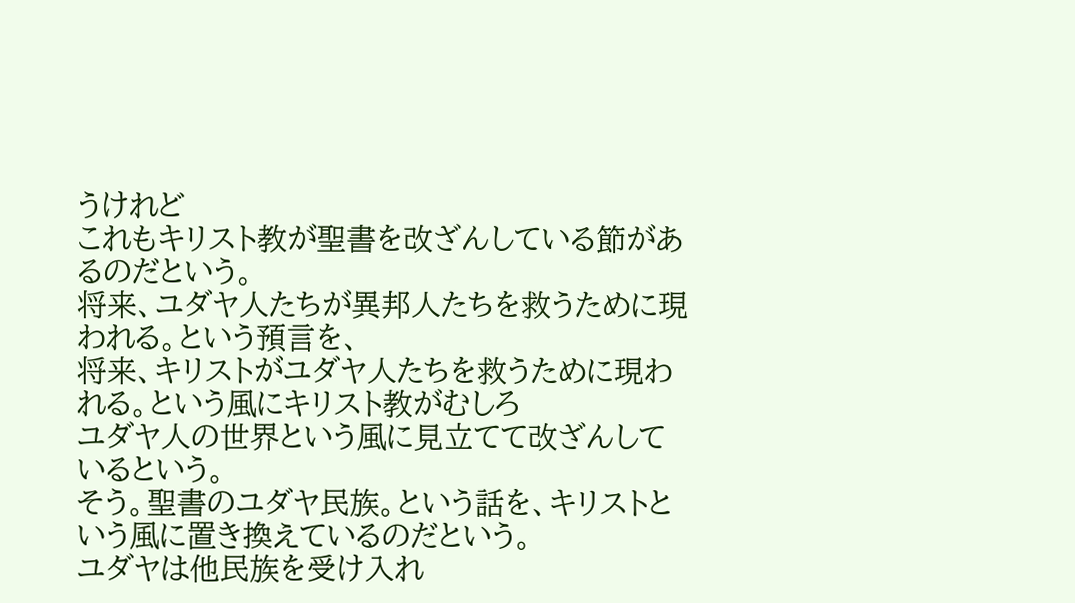うけれど
これもキリスト教が聖書を改ざんしている節があるのだという。
将来、ユダヤ人たちが異邦人たちを救うために現われる。という預言を、
将来、キリストがユダヤ人たちを救うために現われる。という風にキリスト教がむしろ
ユダヤ人の世界という風に見立てて改ざんしているという。
そう。聖書のユダヤ民族。という話を、キリストという風に置き換えているのだという。
ユダヤは他民族を受け入れ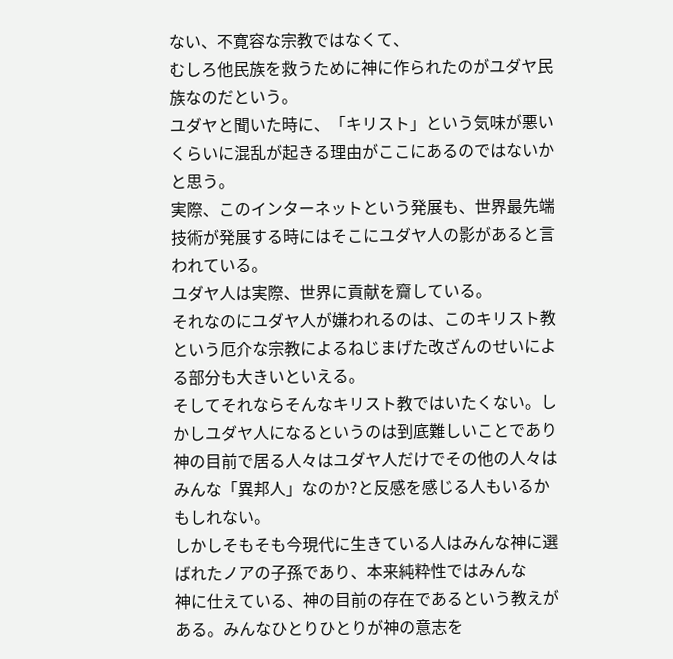ない、不寛容な宗教ではなくて、
むしろ他民族を救うために神に作られたのがユダヤ民族なのだという。
ユダヤと聞いた時に、「キリスト」という気味が悪いくらいに混乱が起きる理由がここにあるのではないかと思う。
実際、このインターネットという発展も、世界最先端技術が発展する時にはそこにユダヤ人の影があると言われている。
ユダヤ人は実際、世界に貢献を齎している。
それなのにユダヤ人が嫌われるのは、このキリスト教という厄介な宗教によるねじまげた改ざんのせいによる部分も大きいといえる。
そしてそれならそんなキリスト教ではいたくない。しかしユダヤ人になるというのは到底難しいことであり
神の目前で居る人々はユダヤ人だけでその他の人々はみんな「異邦人」なのか?と反感を感じる人もいるかもしれない。
しかしそもそも今現代に生きている人はみんな神に選ばれたノアの子孫であり、本来純粋性ではみんな
神に仕えている、神の目前の存在であるという教えがある。みんなひとりひとりが神の意志を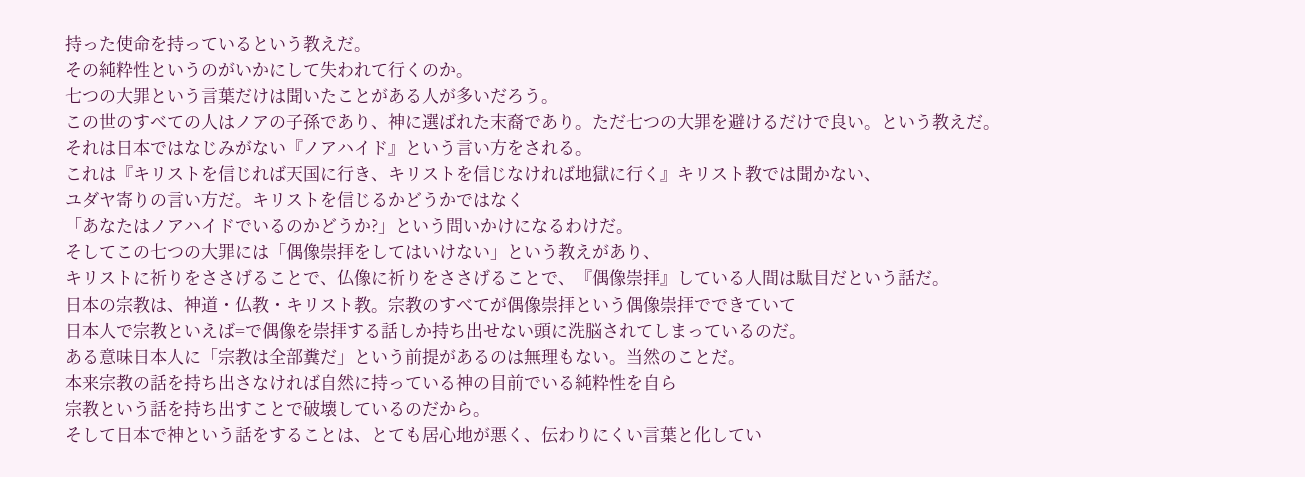持った使命を持っているという教えだ。
その純粋性というのがいかにして失われて行くのか。
七つの大罪という言葉だけは聞いたことがある人が多いだろう。
この世のすべての人はノアの子孫であり、神に選ばれた末裔であり。ただ七つの大罪を避けるだけで良い。という教えだ。
それは日本ではなじみがない『ノアハイド』という言い方をされる。
これは『キリストを信じれば天国に行き、キリストを信じなければ地獄に行く』キリスト教では聞かない、
ユダヤ寄りの言い方だ。キリストを信じるかどうかではなく
「あなたはノアハイドでいるのかどうか?」という問いかけになるわけだ。
そしてこの七つの大罪には「偶像崇拝をしてはいけない」という教えがあり、
キリストに祈りをささげることで、仏像に祈りをささげることで、『偶像崇拝』している人間は駄目だという話だ。
日本の宗教は、神道・仏教・キリスト教。宗教のすべてが偶像崇拝という偶像崇拝でできていて
日本人で宗教といえば=で偶像を崇拝する話しか持ち出せない頭に洗脳されてしまっているのだ。
ある意味日本人に「宗教は全部糞だ」という前提があるのは無理もない。当然のことだ。
本来宗教の話を持ち出さなければ自然に持っている神の目前でいる純粋性を自ら
宗教という話を持ち出すことで破壊しているのだから。
そして日本で神という話をすることは、とても居心地が悪く、伝わりにくい言葉と化してい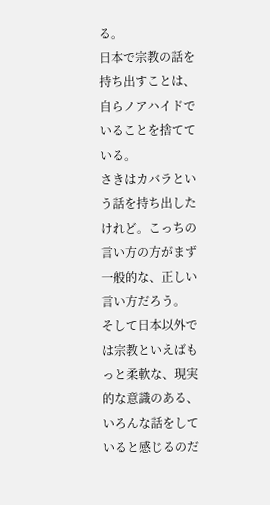る。
日本で宗教の話を持ち出すことは、自らノアハイドでいることを捨てている。
さきはカバラという話を持ち出したけれど。こっちの言い方の方がまず一般的な、正しい言い方だろう。
そして日本以外では宗教といえばもっと柔軟な、現実的な意識のある、いろんな話をしていると感じるのだ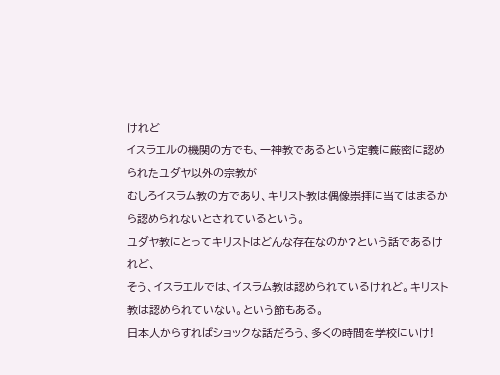けれど
イスラエルの機関の方でも、一神教であるという定義に厳密に認められたユダヤ以外の宗教が
むしろイスラム教の方であり、キリスト教は偶像崇拝に当てはまるから認められないとされているという。
ユダヤ教にとってキリストはどんな存在なのか?という話であるけれど、
そう、イスラエルでは、イスラム教は認められているけれど。キリスト教は認められていない。という節もある。
日本人からすればショックな話だろう、多くの時間を学校にいけ!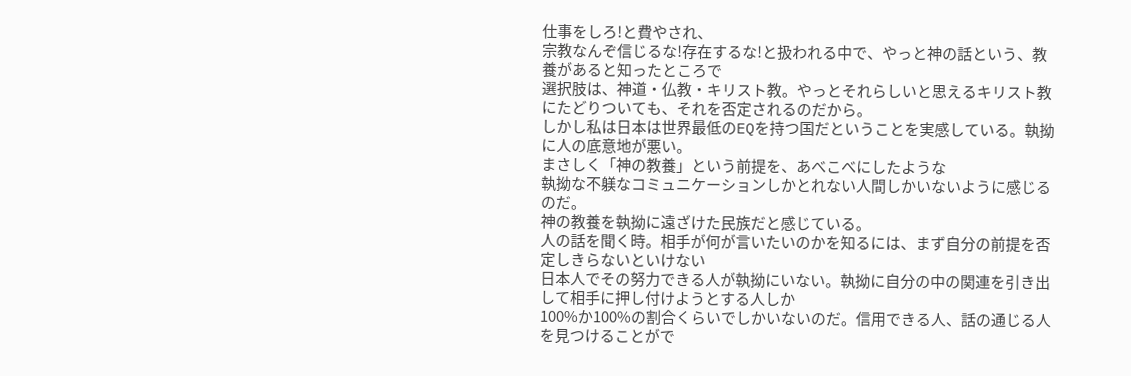仕事をしろ!と費やされ、
宗教なんぞ信じるな!存在するな!と扱われる中で、やっと神の話という、教養があると知ったところで
選択肢は、神道・仏教・キリスト教。やっとそれらしいと思えるキリスト教にたどりついても、それを否定されるのだから。
しかし私は日本は世界最低のEQを持つ国だということを実感している。執拗に人の底意地が悪い。
まさしく「神の教養」という前提を、あべこべにしたような
執拗な不躾なコミュニケーションしかとれない人間しかいないように感じるのだ。
神の教養を執拗に遠ざけた民族だと感じている。
人の話を聞く時。相手が何が言いたいのかを知るには、まず自分の前提を否定しきらないといけない
日本人でその努力できる人が執拗にいない。執拗に自分の中の関連を引き出して相手に押し付けようとする人しか
100%か100%の割合くらいでしかいないのだ。信用できる人、話の通じる人を見つけることがで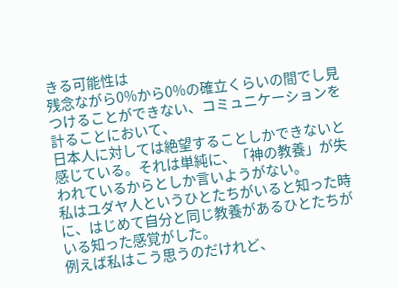きる可能性は
残念ながら0%から0%の確立くらいの間でし見つけることができない、コミュニケーションを計ることにおいて、
日本人に対しては絶望することしかできないと感じている。それは単純に、「神の教養」が失われているからとしか言いようがない。
私はユダヤ人というひとたちがいると知った時に、はじめて自分と同じ教養があるひとたちがいる知った感覚がした。
例えば私はこう思うのだけれど、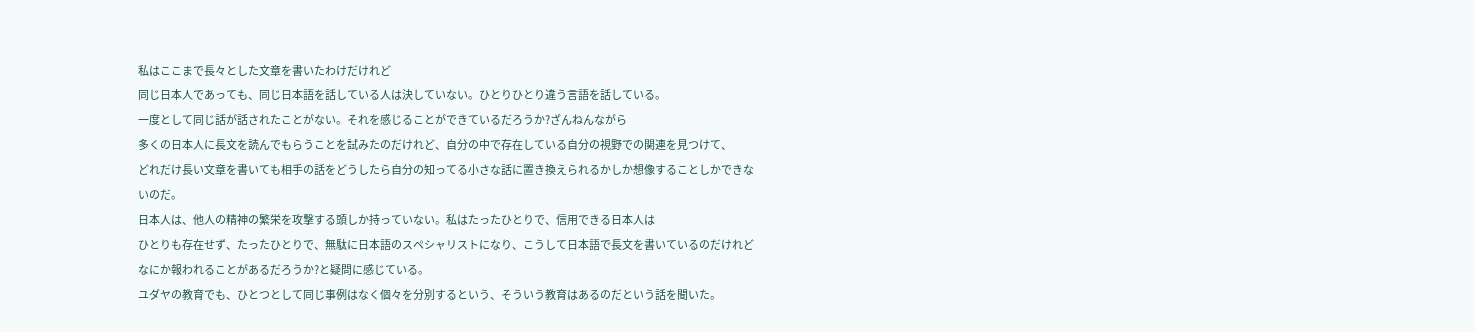私はここまで長々とした文章を書いたわけだけれど
同じ日本人であっても、同じ日本語を話している人は決していない。ひとりひとり違う言語を話している。
一度として同じ話が話されたことがない。それを感じることができているだろうか?ざんねんながら
多くの日本人に長文を読んでもらうことを試みたのだけれど、自分の中で存在している自分の視野での関連を見つけて、
どれだけ長い文章を書いても相手の話をどうしたら自分の知ってる小さな話に置き換えられるかしか想像することしかできないのだ。
日本人は、他人の精神の繁栄を攻撃する頭しか持っていない。私はたったひとりで、信用できる日本人は
ひとりも存在せず、たったひとりで、無駄に日本語のスペシャリストになり、こうして日本語で長文を書いているのだけれど
なにか報われることがあるだろうか?と疑問に感じている。
ユダヤの教育でも、ひとつとして同じ事例はなく個々を分別するという、そういう教育はあるのだという話を聞いた。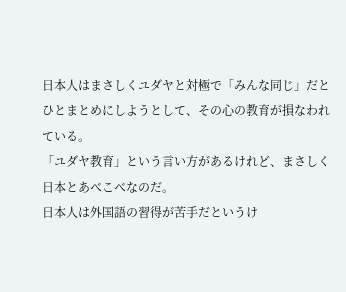日本人はまさしくユダヤと対極で「みんな同じ」だとひとまとめにしようとして、その心の教育が損なわれている。
「ユダヤ教育」という言い方があるけれど、まさしく日本とあべこべなのだ。
日本人は外国語の習得が苦手だというけ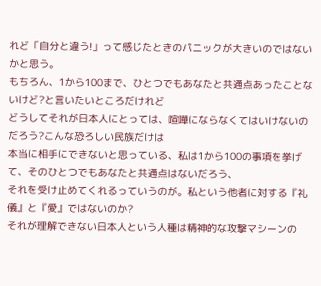れど「自分と違う!」って感じたときのパニックが大きいのではないかと思う。
もちろん、1から100まで、ひとつでもあなたと共通点あったことないけど?と言いたいところだけれど
どうしてそれが日本人にとっては、喧嘩にならなくてはいけないのだろう?こんな恐ろしい民族だけは
本当に相手にできないと思っている、私は1から100の事項を挙げて、そのひとつでもあなたと共通点はないだろう、
それを受け止めてくれるっていうのが。私という他者に対する『礼儀』と『愛』ではないのか?
それが理解できない日本人という人種は精神的な攻撃マシーンの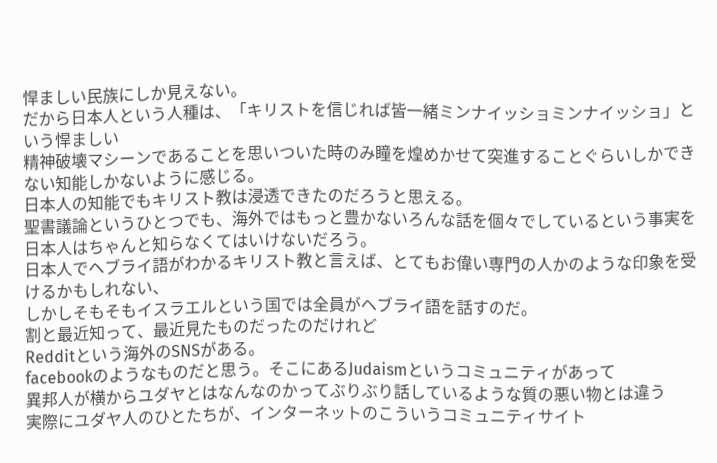悍ましい民族にしか見えない。
だから日本人という人種は、「キリストを信じれば皆一緒ミンナイッショミンナイッショ」という悍ましい
精神破壊マシーンであることを思いついた時のみ瞳を煌めかせて突進することぐらいしかできない知能しかないように感じる。
日本人の知能でもキリスト教は浸透できたのだろうと思える。
聖書議論というひとつでも、海外ではもっと豊かないろんな話を個々でしているという事実を
日本人はちゃんと知らなくてはいけないだろう。
日本人でヘブライ語がわかるキリスト教と言えば、とてもお偉い専門の人かのような印象を受けるかもしれない、
しかしそもそもイスラエルという国では全員がヘブライ語を話すのだ。
割と最近知って、最近見たものだったのだけれど
Redditという海外のSNSがある。
facebookのようなものだと思う。そこにあるJudaismというコミュニティがあって
異邦人が横からユダヤとはなんなのかってぶりぶり話しているような質の悪い物とは違う
実際にユダヤ人のひとたちが、インターネットのこういうコミュニティサイト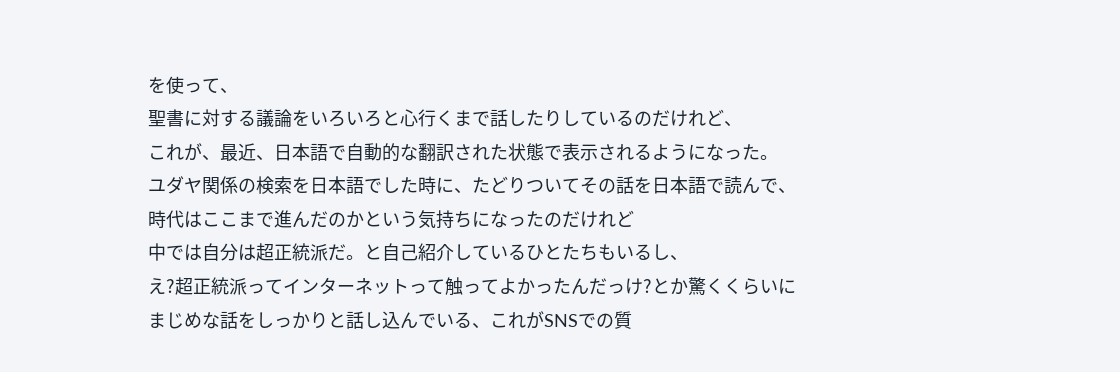を使って、
聖書に対する議論をいろいろと心行くまで話したりしているのだけれど、
これが、最近、日本語で自動的な翻訳された状態で表示されるようになった。
ユダヤ関係の検索を日本語でした時に、たどりついてその話を日本語で読んで、
時代はここまで進んだのかという気持ちになったのだけれど
中では自分は超正統派だ。と自己紹介しているひとたちもいるし、
え?超正統派ってインターネットって触ってよかったんだっけ?とか驚くくらいに
まじめな話をしっかりと話し込んでいる、これがSNSでの質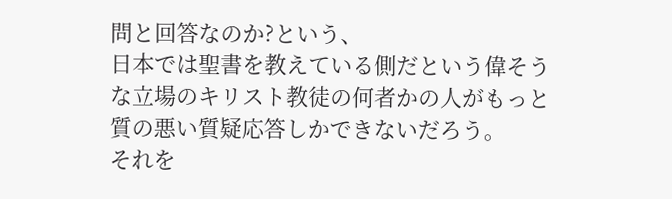問と回答なのか?という、
日本では聖書を教えている側だという偉そうな立場のキリスト教徒の何者かの人がもっと質の悪い質疑応答しかできないだろう。
それを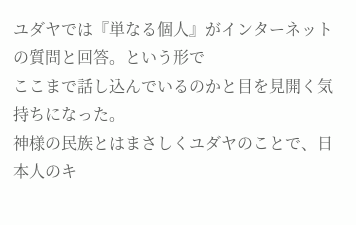ユダヤでは『単なる個人』がインターネットの質問と回答。という形で
ここまで話し込んでいるのかと目を見開く気持ちになった。
神様の民族とはまさしくユダヤのことで、日本人のキ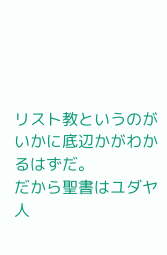リスト教というのがいかに底辺かがわかるはずだ。
だから聖書はユダヤ人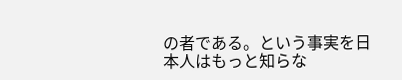の者である。という事実を日本人はもっと知らな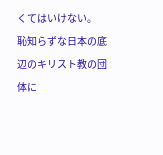くてはいけない。
恥知らずな日本の底辺のキリスト教の団体に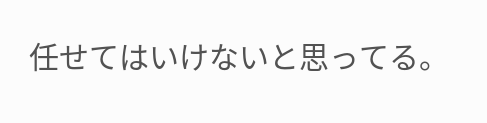任せてはいけないと思ってる。